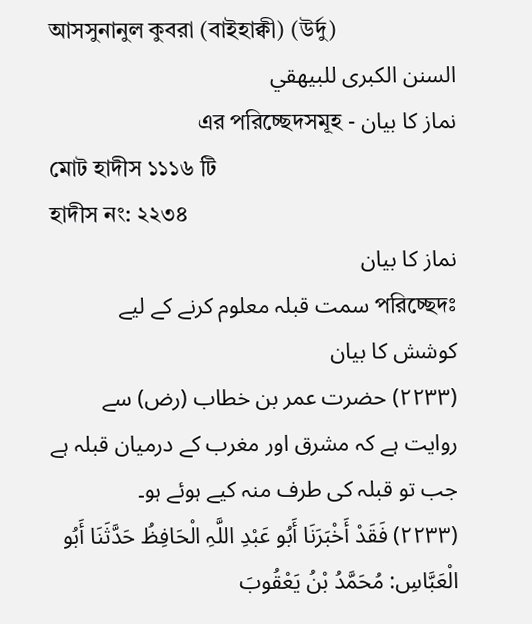আসসুনানুল কুবরা (বাইহাক্বী) (উর্দু)
السنن الكبرى للبيهقي
نماز کا بیان - এর পরিচ্ছেদসমূহ
মোট হাদীস ১১১৬ টি
হাদীস নং: ২২৩৪
نماز کا بیان
পরিচ্ছেদঃ سمت قبلہ معلوم کرنے کے لیے کوشش کا بیان
(٢٢٣٣) حضرت عمر بن خطاب (رض) سے روایت ہے کہ مشرق اور مغرب کے درمیان قبلہ ہے جب تو قبلہ کی طرف منہ کیے ہوئے ہو۔
(۲۲۳۳) فَقَدْ أَخْبَرَنَا أَبُو عَبْدِ اللَّہِ الْحَافِظُ حَدَّثَنَا أَبُو الْعَبَّاسِ: مُحَمَّدُ بْنُ یَعْقُوبَ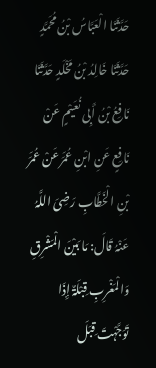حَدَّثَنَا الْعَبَّاسُ بْنُ مُحَمَّدٍ حَدَّثَنَا خَالِدُ بْنُ مَخْلَدٍ حَدَّثَنَا نَافِعُ بْنُ أَبِی نُعَیْمٍ عَنْ نَافِعٍ عَنِ ابْنِ عُمَرَ عَنْ عُمَرَ بْنِ الْخَطَّابِ رَضِیَ اللَّہُ عَنْہُ قَالَ: مَا بَیْنَ الْمَشْرِقِ وَالْمَغْرِبِ قِبْلَۃٌ إِذَا تَوَجَّہْتَ قِبَلَ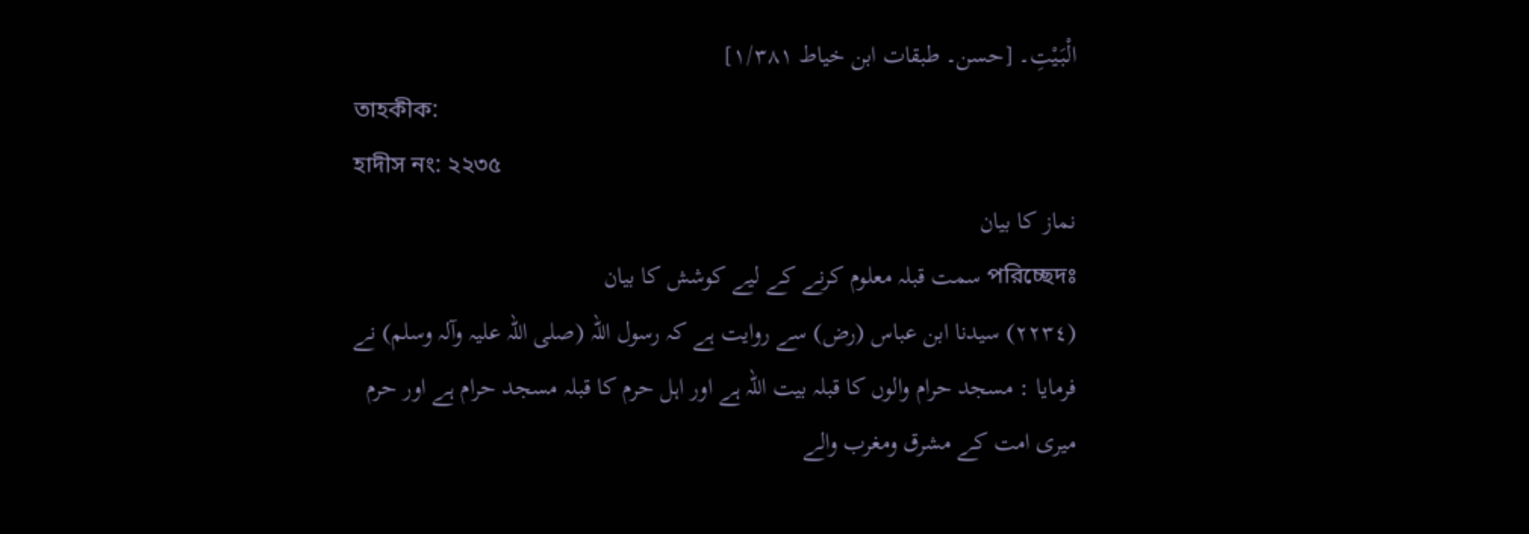الْبَیْتِ۔ [حسن۔ طبقات ابن خیاط ۱/۳۸۱]
তাহকীক:
হাদীস নং: ২২৩৫
نماز کا بیان
পরিচ্ছেদঃ سمت قبلہ معلوم کرنے کے لیے کوشش کا بیان
(٢٢٣٤) سیدنا ابن عباس (رض) سے روایت ہے کہ رسول اللہ (صلی اللہ علیہ وآلہ وسلم) نے فرمایا : مسجد حرام والوں کا قبلہ بیت اللہ ہے اور اہل حرم کا قبلہ مسجد حرام ہے اور حرم میری امت کے مشرق ومغرب والے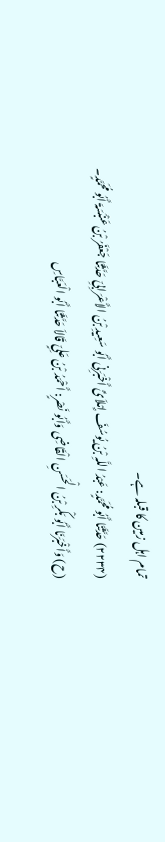تمام اہل زمین کا قبلہ ہے۔
(۲۲۳۴) حَدَّثَنَا أَبُو مُحَمَّدٍ: عَبْدُ اللَّہِ بْنُ یُوسُفَ إِمْلاَئً أَخْبَرَنِی أَبُو سَعِیدِ بْنُ الأَعْرَابِیِّ حَدَّثَنَا جَعْفَرُ بْنُ عَنْبَسَۃَ أَبُو مُحَمَّدٍ۔
(ح) وَأَخْبَرَنَا أَبُو بَکْرِ بْنُ الْحَسَنِ الْقَاضِی وَأَبُو نَصْرٍ: أَحْمَدُ بْنُ عَلِیٍّ قَالاَ حَدَّثَنَا أَبُو الْعَبَّاسِ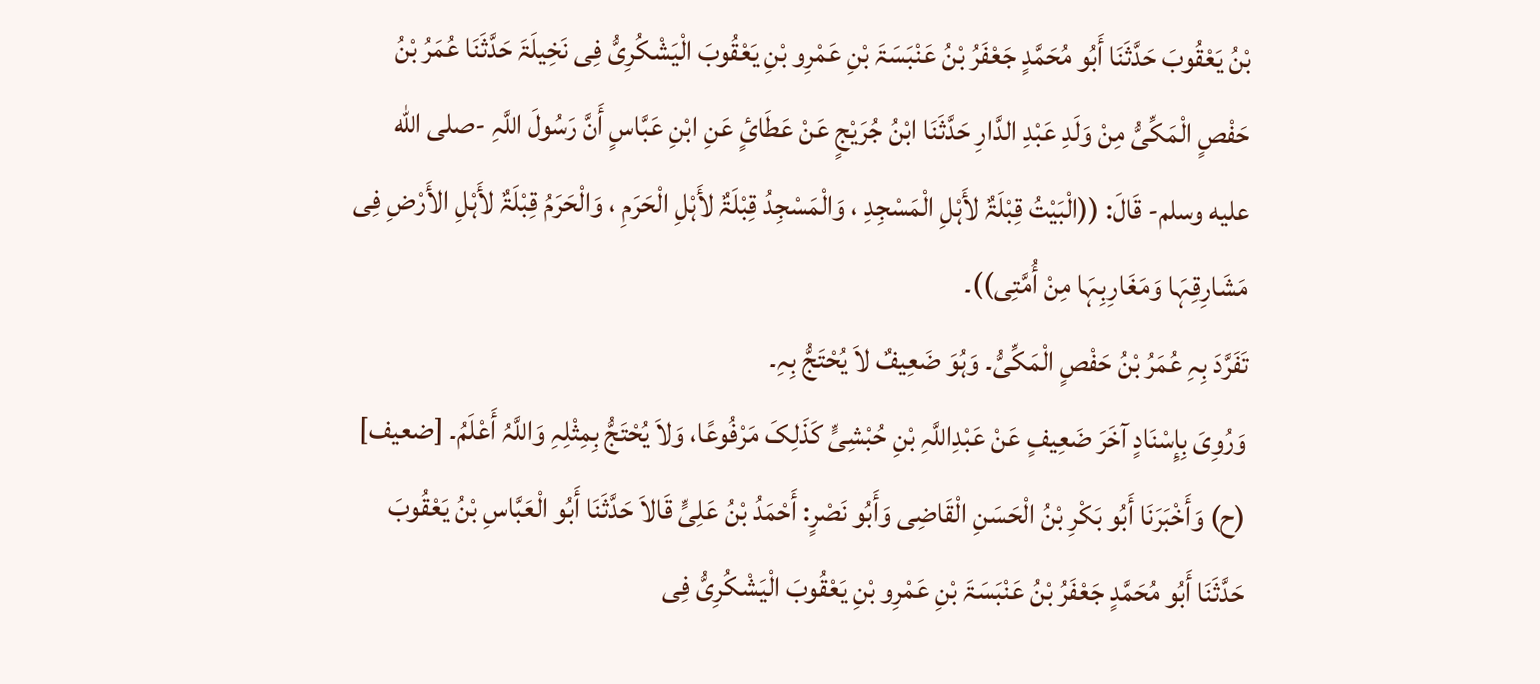بْنُ یَعْقُوبَ حَدَّثَنَا أَبُو مُحَمَّدٍ جَعْفَرُ بْنُ عَنْبَسَۃَ بْنِ عَمْرِو بْنِ یَعْقُوبَ الْیَشْکُرِیُّ فِی نَخِیلَۃَ حَدَّثَنَا عُمَرُ بْنُ حَفْصٍ الْمَکِّیُّ مِنْ وَلَدِ عَبْدِ الدَّارِ حَدَّثَنَا ابْنُ جُرَیْجٍ عَنْ عَطَائٍ عَنِ ابْنِ عَبَّاسٍ أَنَّ رَسُولَ اللَّہِ -صلى الله عليه وسلم- قَالَ: ((الْبَیْتُ قِبْلَۃٌ لأَہْلِ الْمَسْجِدِ ، وَالْمَسْجِدُ قِبْلَۃٌ لأَہْلِ الْحَرَمِ ، وَالْحَرَمُ قِبْلَۃٌ لأَہْلِ الأَرْضِ فِی مَشَارِقِہَا وَمَغَارِبِہَا مِنْ أُمَّتِی))۔
تَفَرَّدَ بِہِ عُمَرُ بْنُ حَفْصٍ الْمَکِّیُّ۔ وَہُوَ ضَعِیفٌ لاَ یُحْتَجُّ بِہِ۔
وَرُوِیَ بِإِسْنَادٍ آخَرَ ضَعِیفٍ عَنْ عَبْدِاللَّہِ بْنِ حُبْشِیٍّ کَذَلِکَ مَرْفُوعًا، وَلاَ یُحْتَجُّ بِمِثْلِہِ وَاللَّہُ أَعْلَمُ۔ [ضعیف]
(ح) وَأَخْبَرَنَا أَبُو بَکْرِ بْنُ الْحَسَنِ الْقَاضِی وَأَبُو نَصْرٍ: أَحْمَدُ بْنُ عَلِیٍّ قَالاَ حَدَّثَنَا أَبُو الْعَبَّاسِ بْنُ یَعْقُوبَ حَدَّثَنَا أَبُو مُحَمَّدٍ جَعْفَرُ بْنُ عَنْبَسَۃَ بْنِ عَمْرِو بْنِ یَعْقُوبَ الْیَشْکُرِیُّ فِی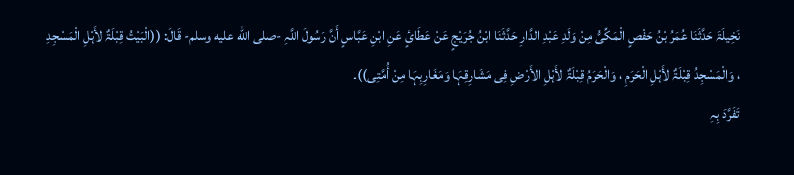نَخِیلَۃَ حَدَّثَنَا عُمَرُ بْنُ حَفْصٍ الْمَکِّیُّ مِنْ وَلَدِ عَبْدِ الدَّارِ حَدَّثَنَا ابْنُ جُرَیْجٍ عَنْ عَطَائٍ عَنِ ابْنِ عَبَّاسٍ أَنَّ رَسُولَ اللَّہِ -صلى الله عليه وسلم- قَالَ: ((الْبَیْتُ قِبْلَۃٌ لأَہْلِ الْمَسْجِدِ ، وَالْمَسْجِدُ قِبْلَۃٌ لأَہْلِ الْحَرَمِ ، وَالْحَرَمُ قِبْلَۃٌ لأَہْلِ الأَرْضِ فِی مَشَارِقِہَا وَمَغَارِبِہَا مِنْ أُمَّتِی))۔
تَفَرَّدَ بِہِ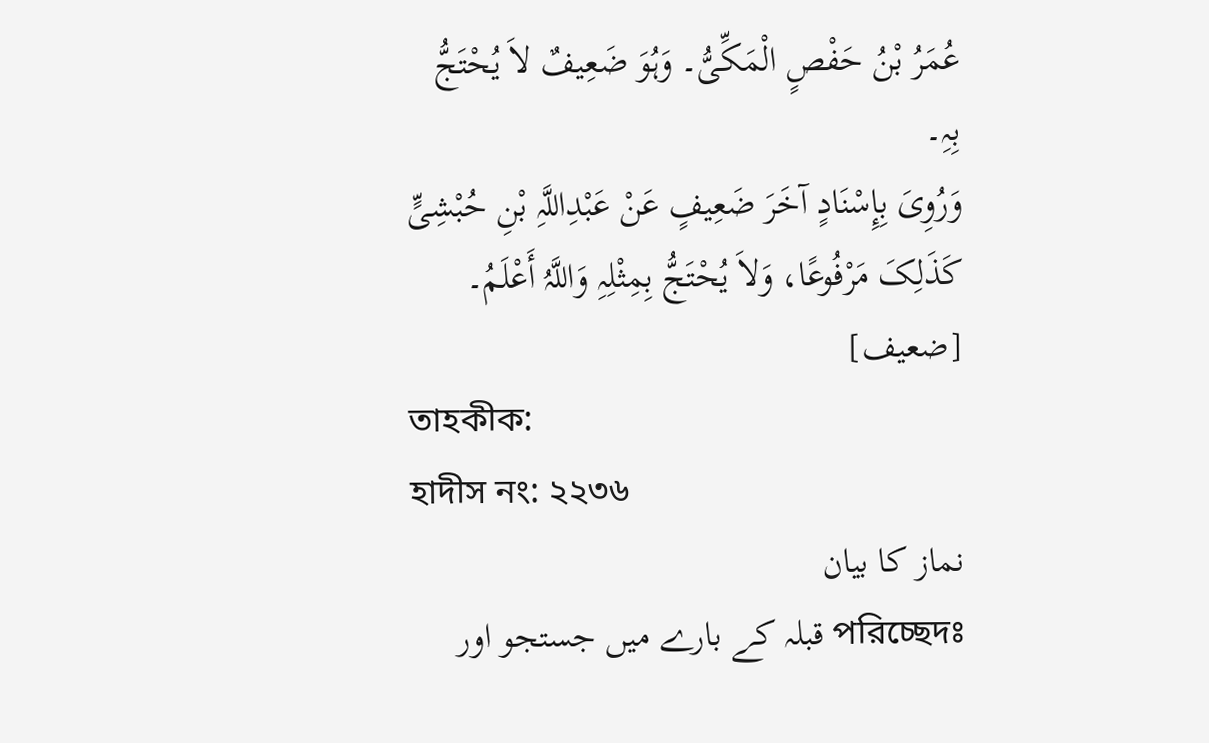عُمَرُ بْنُ حَفْصٍ الْمَکِّیُّ۔ وَہُوَ ضَعِیفٌ لاَ یُحْتَجُّ بِہِ۔
وَرُوِیَ بِإِسْنَادٍ آخَرَ ضَعِیفٍ عَنْ عَبْدِاللَّہِ بْنِ حُبْشِیٍّ کَذَلِکَ مَرْفُوعًا، وَلاَ یُحْتَجُّ بِمِثْلِہِ وَاللَّہُ أَعْلَمُ۔ [ضعیف]
তাহকীক:
হাদীস নং: ২২৩৬
نماز کا بیان
পরিচ্ছেদঃ قبلہ کے بارے میں جستجو اور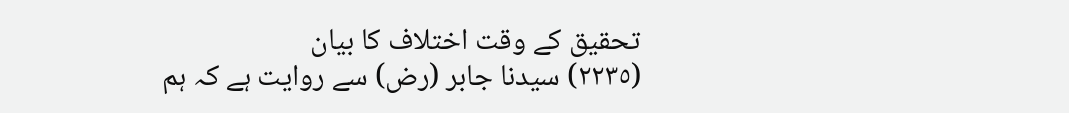تحقیق کے وقت اختلاف کا بیان
(٢٢٣٥) سیدنا جابر (رض) سے روایت ہے کہ ہم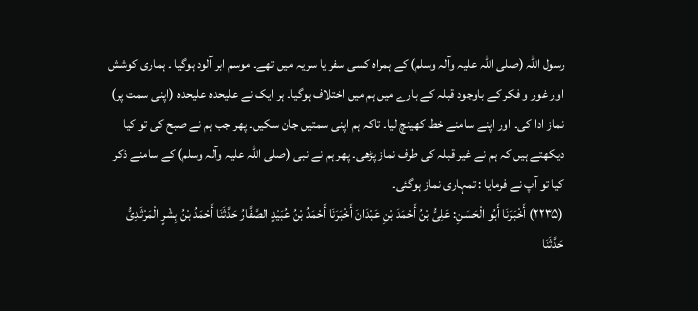رسول اللہ (صلی اللہ علیہ وآلہ وسلم) کے ہمراہ کسی سفر یا سریہ میں تھے۔ موسم ابر آلود ہوگیا ۔ ہماری کوشش اور غور و فکر کے باوجود قبلہ کے بارے میں ہم میں اختلاف ہوگیا۔ ہر ایک نے علیحدہ علیحدہ (اپنی سمت پر) نماز ادا کی۔ اور اپنے سامنے خط کھینچ لیا۔ تاکہ ہم اپنی سمتیں جان سکیں۔ پھر جب ہم نے صبح کی تو کیا دیکھتے ہیں کہ ہم نے غیر قبلہ کی طرف نماز پڑھی۔ پھر ہم نے نبی (صلی اللہ علیہ وآلہ وسلم) کے سامنے ذکر کیا تو آپ نے فرمایا : تمہاری نماز ہوگئی۔
(۲۲۳۵) أَخْبَرَنَا أَبُو الْحَسَنِ: عَلِیُّ بْنُ أَحْمَدَ بْنِ عَبْدَانَ أَخْبَرَنَا أَحْمَدُ بْنُ عُبَیْدٍ الصَّفَّارُ حَدَّثَنَا أَحْمَدُ بْنُ بِشْرٍ الْمَرْثَدِیُّ حَدَّثَنَا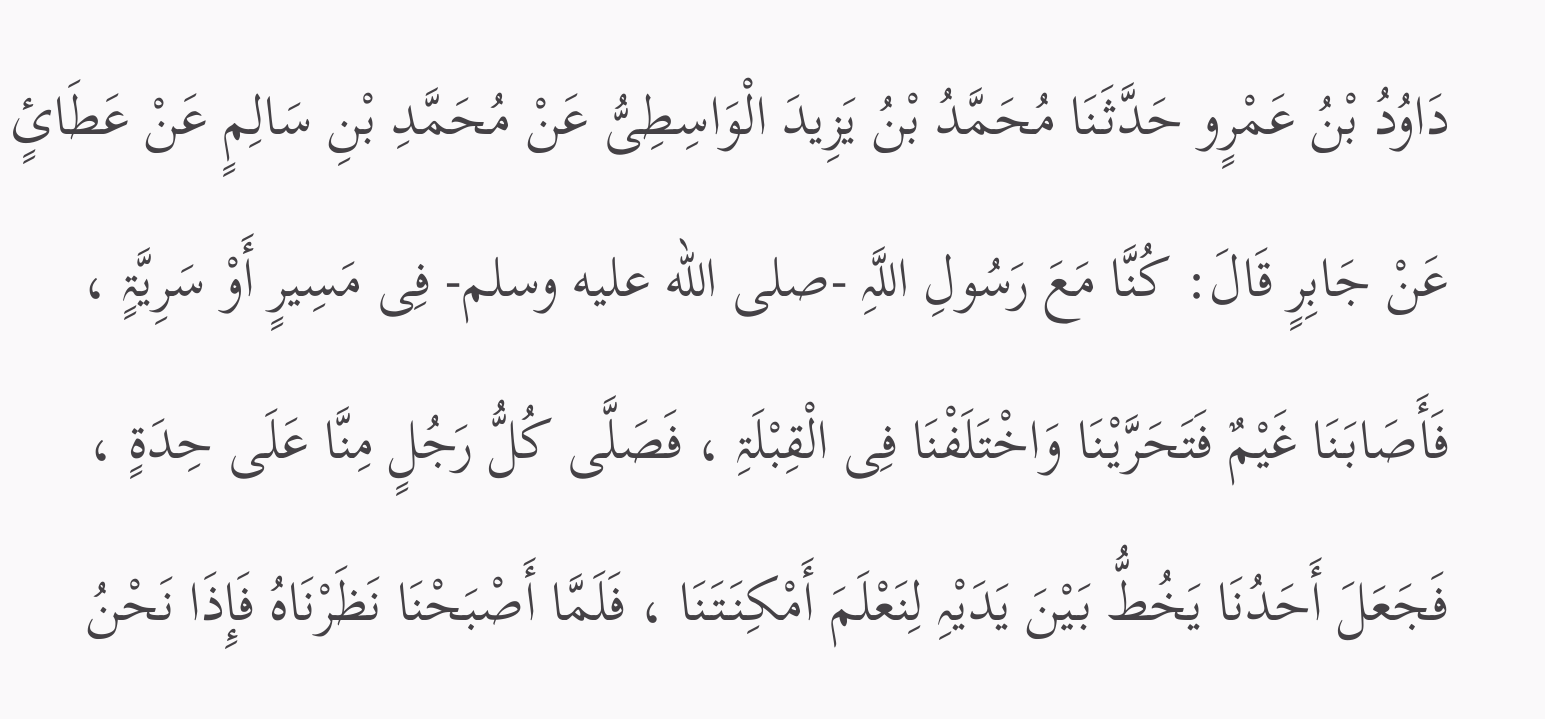دَاوُدُ بْنُ عَمْرٍو حَدَّثَنَا مُحَمَّدُ بْنُ یَزِیدَ الْوَاسِطِیُّ عَنْ مُحَمَّدِ بْنِ سَالِمٍ عَنْ عَطَائٍ عَنْ جَابِرٍ قَالَ: کُنَّا مَعَ رَسُولِ اللَّہِ -صلى الله عليه وسلم- فِی مَسِیرٍ أَوْ سَرِیَّۃٍ ، فَأَصَابَنَا غَیْمٌ فَتَحَرَّیْنَا وَاخْتَلَفْنَا فِی الْقِبْلَۃِ ، فَصَلَّی کُلُّ رَجُلٍ مِنَّا عَلَی حِدَۃٍ ، فَجَعَلَ أَحَدُنَا یَخُطُّ بَیْنَ یَدَیْہِ لِنَعْلَمَ أَمْکِنَتَنَا ، فَلَمَّا أَصْبَحْنَا نَظَرْنَاہُ فَإِذَا نَحْنُ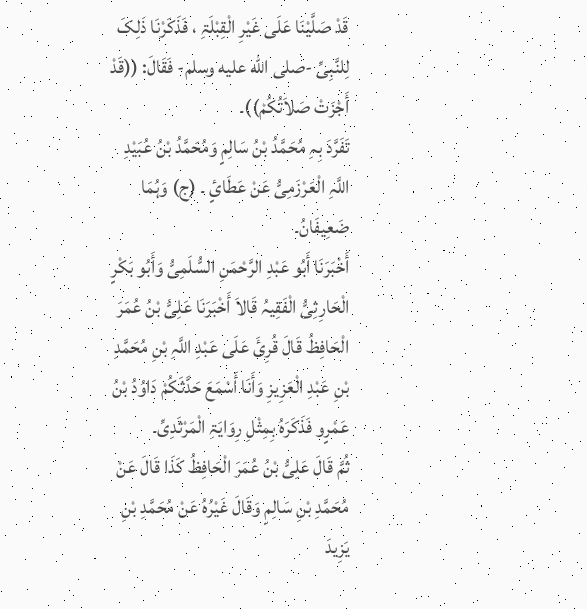قَدْ صَلَّیْنَا عَلَی غَیْرِ الْقِبْلَۃِ ، فَذَکَرْنَا ذَلِکَ لِلنَّبِیِّ -صلى الله عليه وسلم- فَقَالَ: ((قَدْ أَجْزَتْ صَلاَتُکُمْ))۔
تَفَرَّدَ بِہِ مُحَمَّدُ بْنُ سَالِمٍ وَمُحَمَّدُ بْنُ عُبَیْدِ اللَّہِ الْعَرْزَمِیُّ عَنْ عَطَائٍ ۔ (ج) وَہُمَا ضَعِیفَانُ۔
أَخْبَرَنَا أَبُو عَبْدِ الرَّحْمَنِ السُّلَمِیُّ وَأَبُو بَکْرٍ الْحَارِثِیُّ الْفَقِیہُ قَالاَ أَخْبَرَنَا عَلِیُّ بْنُ عُمَرَ الْحَافِظُ قَالَ قُرِئَ عَلَی عَبْدِ اللَّہِ بْنِ مُحَمَّدِ بْنِ عَبْدِ الْعَزِیزِ وَأَنَا أَسْمَعَ حَدَّثَکُمْ دَاوُدُ بْنُ عَمْرٍو فَذَکَرَہُ بِمِثْلِ رِوَایَۃِ الْمَرْثَدِیِّ۔
ثُمَّ قَالَ عَلِیُّ بْنُ عُمَرَ الْحَافِظُ کَذَا قَالَ عَنْ مُحَمَّدِ بْنِ سَالِمٍ وَقَالَ غَیْرُہُ عَنْ مُحَمَّدِ بْنِ یَزِیدَ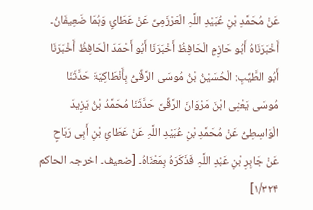عَنْ مُحَمَّدِ بْنِ عُبَیْدِ اللَّہِ الْعَرْزَمِیِّ عَنْ عَطَائٍ وَہُمَا ضَعِیفَانُ۔
أَخْبَرَنَاہُ أَبُو حَازِمٍ الْحَافِظُ أَخْبَرَنَا أَبُو أَحْمَدَ الْحَافِظُ أَخْبَرَنَا أَبُو الطَّیِّبِ: الْحُسَیْنُ بْنُ مُوسَی الرَّقِّیُّ بِأَنْطَاکِیَۃَ حَدَّثَنَا مُوسَی یَعْنِی ابْنَ مَرْوَانَ الرَّقِّیَّ حَدَّثَنَا مُحَمَّدُ بْنُ یَزِیدَ الْوَاسِطِیُّ عَنْ مُحَمَّدِ بْنِ عُبَیْدِ اللَّہِ عَنْ عَطَائِ بْنِ أَبِی رَبَاحٍ عَنْ جَابِرِ بْنِ عَبْدِ اللَّہِ فَذَکَرَہُ بِمَعْنَاہُ۔ [ضعیف۔ اخرجہ الحاکم ۱/۳۲۴]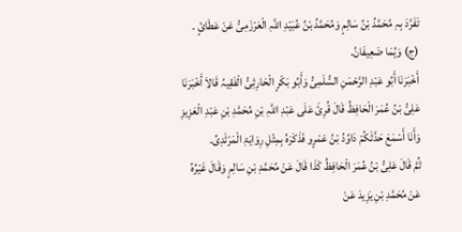تَفَرَّدَ بِہِ مُحَمَّدُ بْنُ سَالِمٍ وَمُحَمَّدُ بْنُ عُبَیْدِ اللَّہِ الْعَرْزَمِیُّ عَنْ عَطَائٍ ۔ (ج) وَہُمَا ضَعِیفَانُ۔
أَخْبَرَنَا أَبُو عَبْدِ الرَّحْمَنِ السُّلَمِیُّ وَأَبُو بَکْرٍ الْحَارِثِیُّ الْفَقِیہُ قَالاَ أَخْبَرَنَا عَلِیُّ بْنُ عُمَرَ الْحَافِظُ قَالَ قُرِئَ عَلَی عَبْدِ اللَّہِ بْنِ مُحَمَّدِ بْنِ عَبْدِ الْعَزِیزِ وَأَنَا أَسْمَعَ حَدَّثَکُمْ دَاوُدُ بْنُ عَمْرٍو فَذَکَرَہُ بِمِثْلِ رِوَایَۃِ الْمَرْثَدِیِّ۔
ثُمَّ قَالَ عَلِیُّ بْنُ عُمَرَ الْحَافِظُ کَذَا قَالَ عَنْ مُحَمَّدِ بْنِ سَالِمٍ وَقَالَ غَیْرُہُ عَنْ مُحَمَّدِ بْنِ یَزِیدَ عَنْ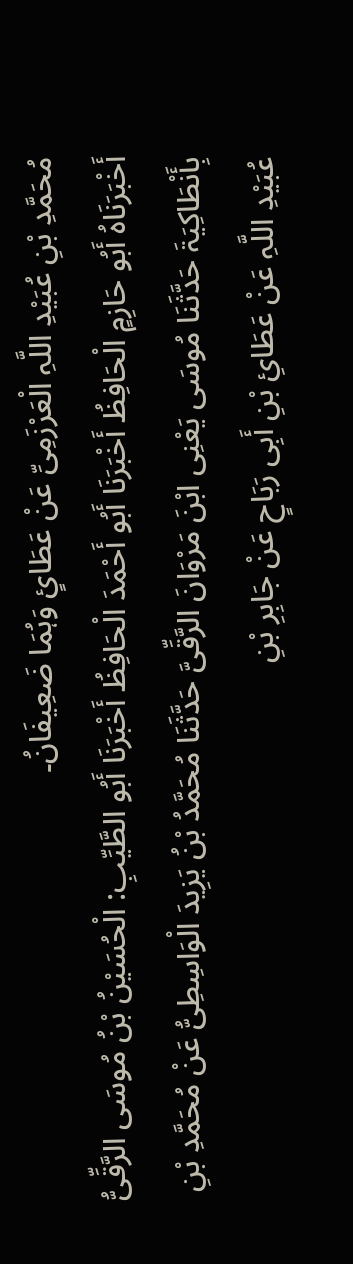مُحَمَّدِ بْنِ عُبَیْدِ اللَّہِ الْعَرْزَمِیِّ عَنْ عَطَائٍ وَہُمَا ضَعِیفَانُ۔
أَخْبَرَنَاہُ أَبُو حَازِمٍ الْحَافِظُ أَخْبَرَنَا أَبُو أَحْمَدَ الْحَافِظُ أَخْبَرَنَا أَبُو الطَّیِّبِ: الْحُسَیْنُ بْنُ مُوسَی الرَّقِّیُّ بِأَنْطَاکِیَۃَ حَدَّثَنَا مُوسَی یَعْنِی ابْنَ مَرْوَانَ الرَّقِّیَّ حَدَّثَنَا مُحَمَّدُ بْنُ یَزِیدَ الْوَاسِطِیُّ عَنْ مُحَمَّدِ بْنِ عُبَیْدِ اللَّہِ عَنْ عَطَائِ بْنِ أَبِی رَبَاحٍ عَنْ جَابِرِ بْنِ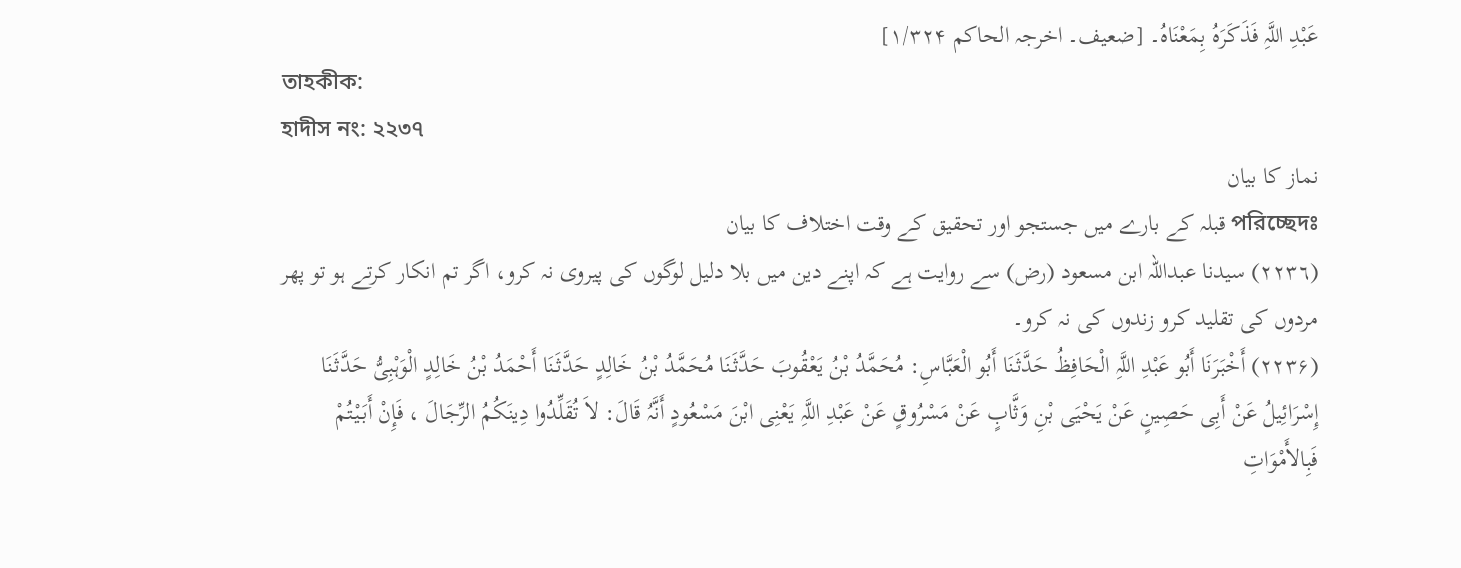عَبْدِ اللَّہِ فَذَکَرَہُ بِمَعْنَاہُ۔ [ضعیف۔ اخرجہ الحاکم ۱/۳۲۴]
তাহকীক:
হাদীস নং: ২২৩৭
نماز کا بیان
পরিচ্ছেদঃ قبلہ کے بارے میں جستجو اور تحقیق کے وقت اختلاف کا بیان
(٢٢٣٦) سیدنا عبداللہ ابن مسعود (رض) سے روایت ہے کہ اپنے دین میں بلا دلیل لوگوں کی پیروی نہ کرو، اگر تم انکار کرتے ہو تو پھر مردوں کی تقلید کرو زندوں کی نہ کرو۔
(۲۲۳۶) أَخْبَرَنَا أَبُو عَبْدِ اللَّہِ الْحَافِظُ حَدَّثَنَا أَبُو الْعَبَّاسِ: مُحَمَّدُ بْنُ یَعْقُوبَ حَدَّثَنَا مُحَمَّدُ بْنُ خَالِدٍ حَدَّثَنَا أَحْمَدُ بْنُ خَالِدٍ الْوَہْبِیُّ حَدَّثَنَا إِسْرَائِیلُ عَنْ أَبِی حَصِینٍ عَنْ یَحْیَی بْنِ وَثَّابٍ عَنْ مَسْرُوقٍ عَنْ عَبْدِ اللَّہِ یَعْنِی ابْنَ مَسْعُودٍ أَنَّہُ قَالَ: لاَ تُقَلِّدُوا دِینَکُمُ الرِّجَالَ ، فَإِنْ أَبَیْتُمْ فَبِالأَمْوَاتِ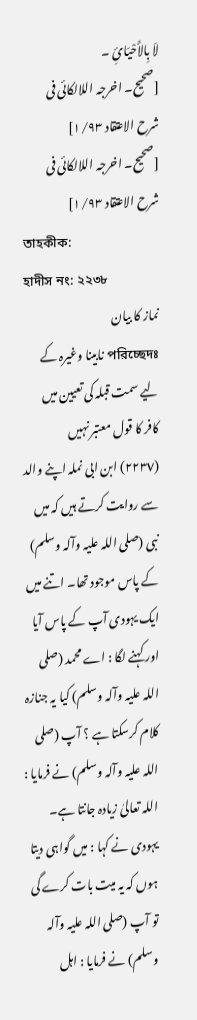لاَ بِالأَحْیَائِ ۔
[صحیح۔ اخرجہ اللالکائی فی شرح الاعتقاد ۱/۹۳]
[صحیح۔ اخرجہ اللالکائی فی شرح الاعتقاد ۱/۹۳]
তাহকীক:
হাদীস নং: ২২৩৮
نماز کا بیان
পরিচ্ছেদঃ نابینا وغیرہ کے لیے سمت قبلہ کی تعیین میں کافر کا قول معتبر نہیں
(٢٢٣٧) ابن ابی نملہ اپنے والد سے روایت کرتے ہیں کہ میں نبی (صلی اللہ علیہ وآلہ وسلم) کے پاس موجود تھا۔ اتنے میں ایک یہودی آپ کے پاس آیا اور کہنے لگا : اے محمد (صلی اللہ علیہ وآلہ وسلم) کیا یہ جنازہ کلام کرسکتا ہے ؟ آپ (صلی اللہ علیہ وآلہ وسلم) نے فرمایا : اللہ تعالیٰ زیادہ جانتا ہے۔ یہودی نے کہا : میں گواہی دیتا ہوں کہ یہ میت بات کرے گی تو آپ (صلی اللہ علیہ وآلہ وسلم) نے فرمایا : اہل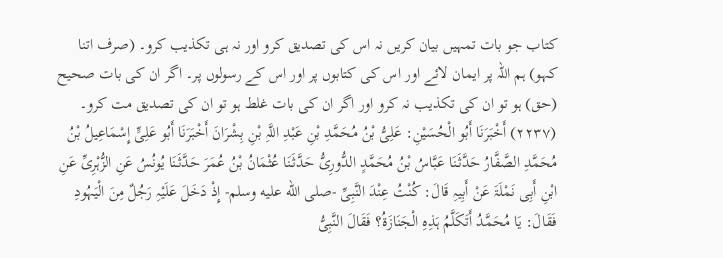کتاب جو بات تمہیں بیان کریں نہ اس کی تصدیق کرو اور نہ ہی تکذیب کرو۔ (صرف اتنا کہو) ہم اللہ پر ایمان لائے اور اس کی کتابوں پر اور اس کے رسولوں پر۔ اگر ان کی بات صحیح (حق) ہو تو ان کی تکذیب نہ کرو اور اگر ان کی بات غلط ہو تو ان کی تصدیق مت کرو۔
(۲۲۳۷) أَخْبَرَنَا أَبُو الْحُسَیْنِ: عَلِیُّ بْنُ مُحَمَّدِ بْنِ عَبْدِ اللَّہِ بْنِ بِشْرَانَ أَخْبَرَنَا أَبُو عَلِیٍّ إِسْمَاعِیلُ بْنُ مُحَمَّدِ الصَّفَّارُ حَدَّثَنَا عَبَّاسُ بْنُ مُحَمَّدٍ الدُّورِیُّ حَدَّثَنَا عُثْمَانُ بْنُ عُمَرَ حَدَّثَنَا یُونُسُ عَنِ الزُّہْرِیِّ عَنِ ابْنِ أَبِی نَمْلَۃَ عَنْ أَبِیہِ قَالَ: کُنْتُ عِنْدَ النَّبِیِّ -صلى الله عليه وسلم- إِذْ دَخَلَ عَلَیْہِ رَجُلٌ مِنَ الْیَہُودِ فَقَالَ: یَا مُحَمَّدُ أَتَکَلَّمُ ہَذِہِ الْجَنَازَۃُ؟ فَقَالَ النَّبِیُّ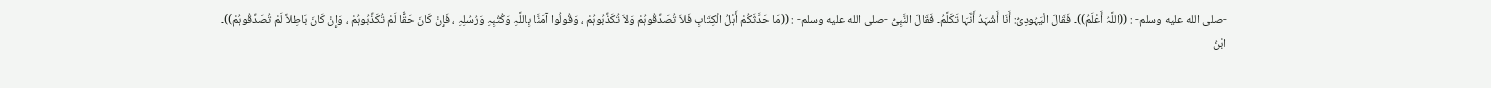-صلى الله عليه وسلم- : ((اللَّہُ أَعْلَمُ))۔ فَقَالَ الْیَہُودِیُّ: أَنَا أَشْہَدُ أَنَّہَا تَکَلَّمُ۔ فَقَالَ النَّبِیُّ -صلى الله عليه وسلم- : ((مَا حَدَّثَکُمْ أَہْلُ الْکِتَابِ فَلاَ تُصَدِّقُوہُمْ وَلاَ تُکَذِّبُوہُمْ ، وَقُولُوا آمَنَّا بِاللَّہِ وَکُتُبِہِ وَرُسُلِہِ ، فَإِنْ کَانَ حَقًّا لَمْ تُکَذِّبُوہُمْ ، وَإِنْ کَانَ بَاطِلاً لَمْ تُصَدِّقُوہُمْ))۔
ابْنُ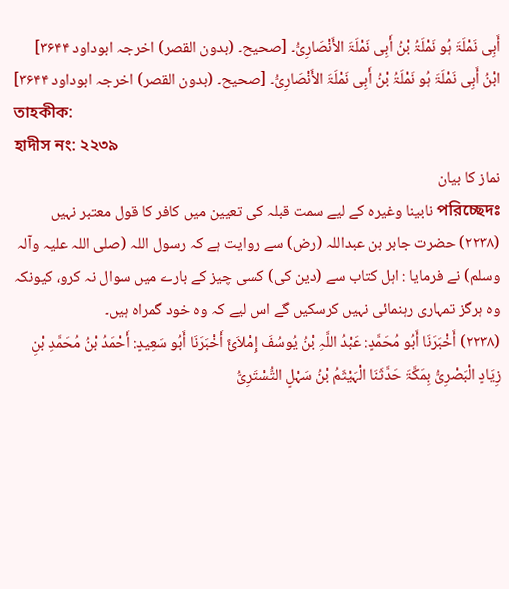أَبِی نَمْلَۃَ ہُو نَمْلَۃُ بْنُ أَبِی نَمْلَۃَ الأَنْصَارِیُّ۔ [صحیح۔ (بدون القصر) اخرجہ ابوداود ۳۶۴۴]
ابْنُ أَبِی نَمْلَۃَ ہُو نَمْلَۃُ بْنُ أَبِی نَمْلَۃَ الأَنْصَارِیُّ۔ [صحیح۔ (بدون القصر) اخرجہ ابوداود ۳۶۴۴]
তাহকীক:
হাদীস নং: ২২৩৯
نماز کا بیان
পরিচ্ছেদঃ نابینا وغیرہ کے لیے سمت قبلہ کی تعیین میں کافر کا قول معتبر نہیں
(٢٢٣٨) حضرت جابر بن عبداللہ (رض) سے روایت ہے کہ رسول اللہ (صلی اللہ علیہ وآلہ وسلم) نے فرمایا : اہل کتاب سے (دین کی) کسی چیز کے بارے میں سوال نہ کرو، کیونکہ وہ ہرگز تمہاری رہنمائی نہیں کرسکیں گے اس لیے کہ وہ خود گمراہ ہیں۔
(۲۲۳۸) أَخْبَرَنَا أَبُو مُحَمَّدٍ: عَبْدُ اللَّہِ بْنُ یُوسُفَ إِمْلاَئً أَخْبَرَنَا أَبُو سَعِیدٍ: أَحْمَدُ بْنُ مُحَمَّدِ بْنِ زِیَادٍ الْبَصْرِیُّ بِمَکَّۃَ حَدَّثَنَا الْہَیْثَمُ بْنُ سَہْلٍ التُّسْتَرِیُّ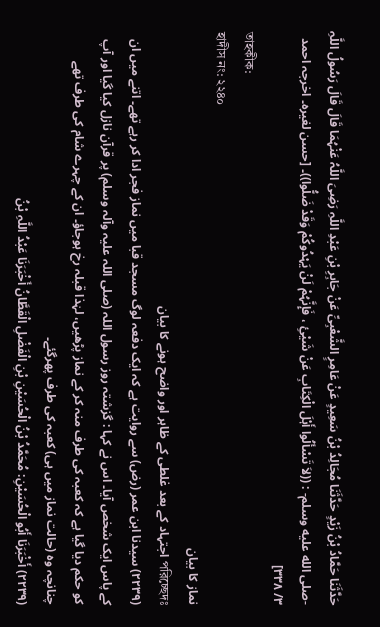حَدَّثَنَا حَمَّادُ بْنُ زَیْدٍ حَدَّثَنَا مُجَالِدُ بْنُ سَعِیدٍ عَنْ عَامِرٍ الشَّعْبِیِّ عَنْ جَابِرِ بْنِ عَبْدِ اللَّہِ رَضِیَ اللَّہُ عَنْہُمَا قَالَ قَالَ رَسُولُ اللَّہِ -صلى الله عليه وسلم- : ((لاَ تَسْأَلُوا أَہْلَ الْکِتَابِ عَنْ شَیْئِ ، فَإِنَّہُمْ لَنْ یَہْدُوکُمْ وَقَدْ ضَلُّوا))۔ [حسن لغیرہ۔ اخرجہ احمد ۳/ ۳۳۸]
তাহকীক:
হাদীস নং: ২২৪০
نماز کا بیان
পরিচ্ছেদঃ اجتہاد کے بعد غلطی کے ظاہر اور واضح ہونے کا بیان
(٢٢٣٩) سیدنا ابن عمر (رض) سے روایت ہے کہ ایک دفعہ لوگ مسجد قبا میں نماز فجر ادا کر رہے تھے۔ اتنے میں ان کے پاس ایک شخص آیا۔ اس نے کہا : گزشتہ روز رسول اللہ (صلی اللہ علیہ وآلہ وسلم) پر قرآن نازل کیا گیا اور آپ کو حکم دیا گیا ہے کہ کعبہ کی طرف منہ کر کے نماز پڑھیں، لہٰذا قبلہ رخ ہوجاؤ۔ ان کے چہرے شام کی طرف تھے چنانچہ وہ (حالت نماز میں ہی) کعبہ کی طرف پھرگئے۔
(۲۲۳۹) أَخْبَرَنَا أَبُو الْحُسَیْنِ: مُحَمَّدُ بْنُ الْحُسَیْنِ بْنِ الْفَضْلِ الْقَطَّانُ أَخْبَرَنَا عَبْدُ اللَّہِ بْنُ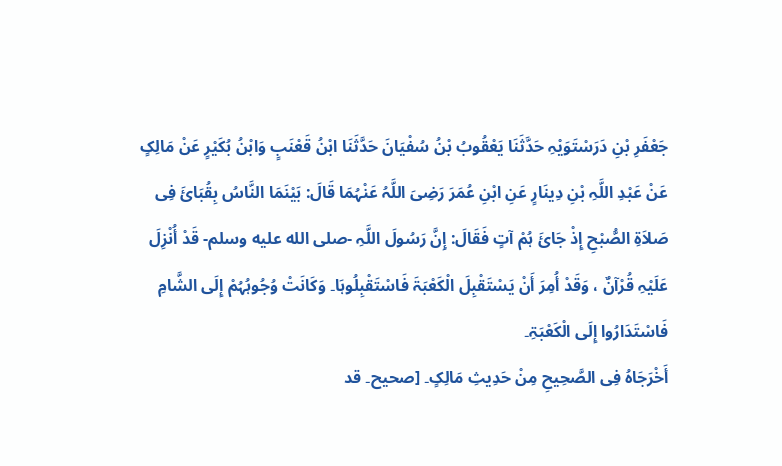جَعْفَرِ بْنِ دَرَسْتَوَیْہِ حَدَّثَنَا یَعْقُوبُ بْنُ سُفْیَانَ حَدَّثَنَا ابْنُ قَعْنَبٍ وَابْنُ بُکَیْرٍ عَنْ مَالِکٍ عَنْ عَبْدِ اللَّہِ بْنِ دِینَارٍ عَنِ ابْنِ عُمَرَ رَضِیَ اللَّہُ عَنْہُمَا قَالَ: بَیْنَمَا النَّاسُ بِقُبَائَ فِی صَلاَۃِ الصُّبْحِ إِذْ جَائَ ہُمْ آتٍ فَقَالَ: إِنَّ رَسُولَ اللَّہِ -صلى الله عليه وسلم- قَدْ أُنْزِلَ عَلَیْہِ قُرْآنٌ ، وَقَدْ أُمِرَ أَنْ یَسْتَقْبِلَ الْکَعْبَۃَ فَاسْتَقْبِلُوہَا۔ وَکَانَتْ وُجُوہُہُمْ إِلَی الشَّامِ فَاسْتَدَارُوا إِلَی الْکَعْبَۃِ۔
أَخْرَجَاہُ فِی الصَّحِیحِ مِنْ حَدِیثِ مَالِکٍ۔ [صحیح۔ قد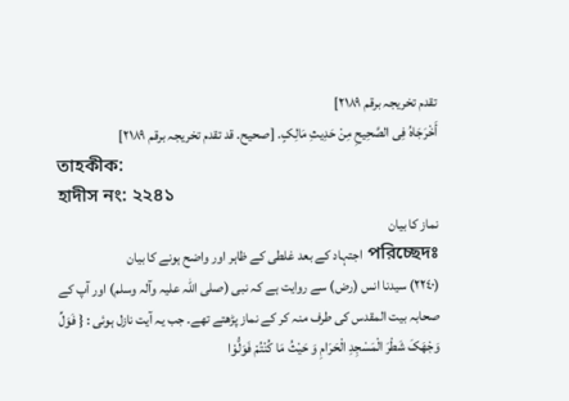تقدم تخریجہ برقم ۲۱۸۹]
أَخْرَجَاہُ فِی الصَّحِیحِ مِنْ حَدِیثِ مَالِکٍ۔ [صحیح۔ قد تقدم تخریجہ برقم ۲۱۸۹]
তাহকীক:
হাদীস নং: ২২৪১
نماز کا بیان
পরিচ্ছেদঃ اجتہاد کے بعد غلطی کے ظاہر اور واضح ہونے کا بیان
(٢٢٤٠) سیدنا انس (رض) سے روایت ہے کہ نبی (صلی اللہ علیہ وآلہ وسلم) اور آپ کے صحابہ بیت المقدس کی طرف منہ کر کے نماز پڑھتے تھے۔ جب یہ آیت نازل ہوئی : { فَوَلِّ وَجْھَکَ شَطْرَ الْمَسْجِدِ الْحَرَامِ وَ حَیْثُ مَا کُنْتُمْ فَوَلُّوْا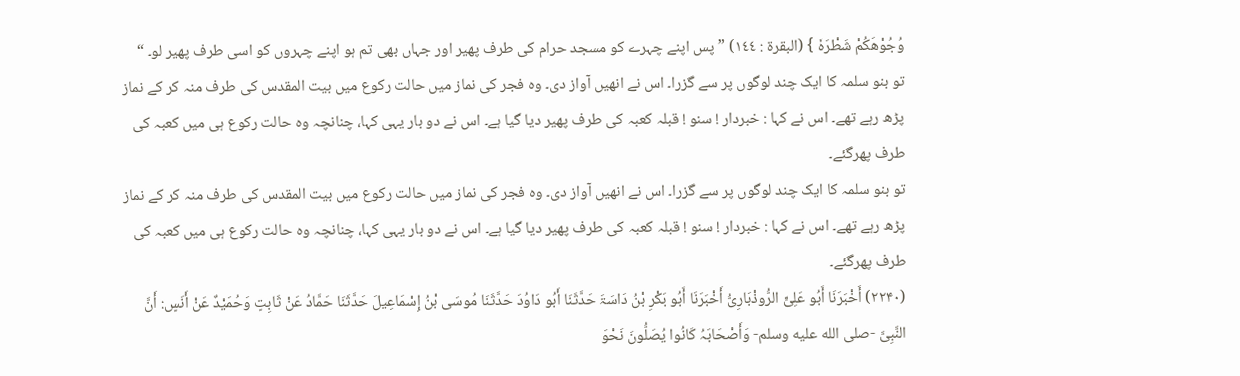وُجُوْھَکُمْ شَطْرَہٗ } (البقرۃ : ١٤٤) ” پس اپنے چہرے کو مسجد حرام کی طرف پھیر اور جہاں بھی تم ہو اپنے چہروں کو اسی طرف پھیر لو۔ “
تو بنو سلمہ کا ایک چند لوگوں پر سے گزرا۔ اس نے انھیں آواز دی۔ وہ فجر کی نماز میں حالت رکوع میں بیت المقدس کی طرف منہ کر کے نماز پڑھ رہے تھے۔ اس نے کہا : خبردار ! سنو ! قبلہ کعبہ کی طرف پھیر دیا گیا ہے۔ اس نے دو بار یہی کہا، چنانچہ وہ حالت رکوع ہی میں کعبہ کی طرف پھرگئے۔
تو بنو سلمہ کا ایک چند لوگوں پر سے گزرا۔ اس نے انھیں آواز دی۔ وہ فجر کی نماز میں حالت رکوع میں بیت المقدس کی طرف منہ کر کے نماز پڑھ رہے تھے۔ اس نے کہا : خبردار ! سنو ! قبلہ کعبہ کی طرف پھیر دیا گیا ہے۔ اس نے دو بار یہی کہا، چنانچہ وہ حالت رکوع ہی میں کعبہ کی طرف پھرگئے۔
(۲۲۴۰) أَخْبَرَنَا أَبُو عَلِیٍّ الرُّوذْبَارِیُّ أَخْبَرَنَا أَبُو بَکْرِ بْنُ دَاسَۃَ حَدَّثَنَا أَبُو دَاوُدَ حَدَّثَنَا مُوسَی بْنُ إِسْمَاعِیلَ حَدَّثَنَا حَمَّادُ عَنْ ثَابِتٍ وَحُمَیْدٌ عَنْ أَنَسٍ: أَنَّ النَّبِیَّ -صلى الله عليه وسلم- وَأَصْحَابَہُ کَانُوا یُصَلُّونَ نَحْوَ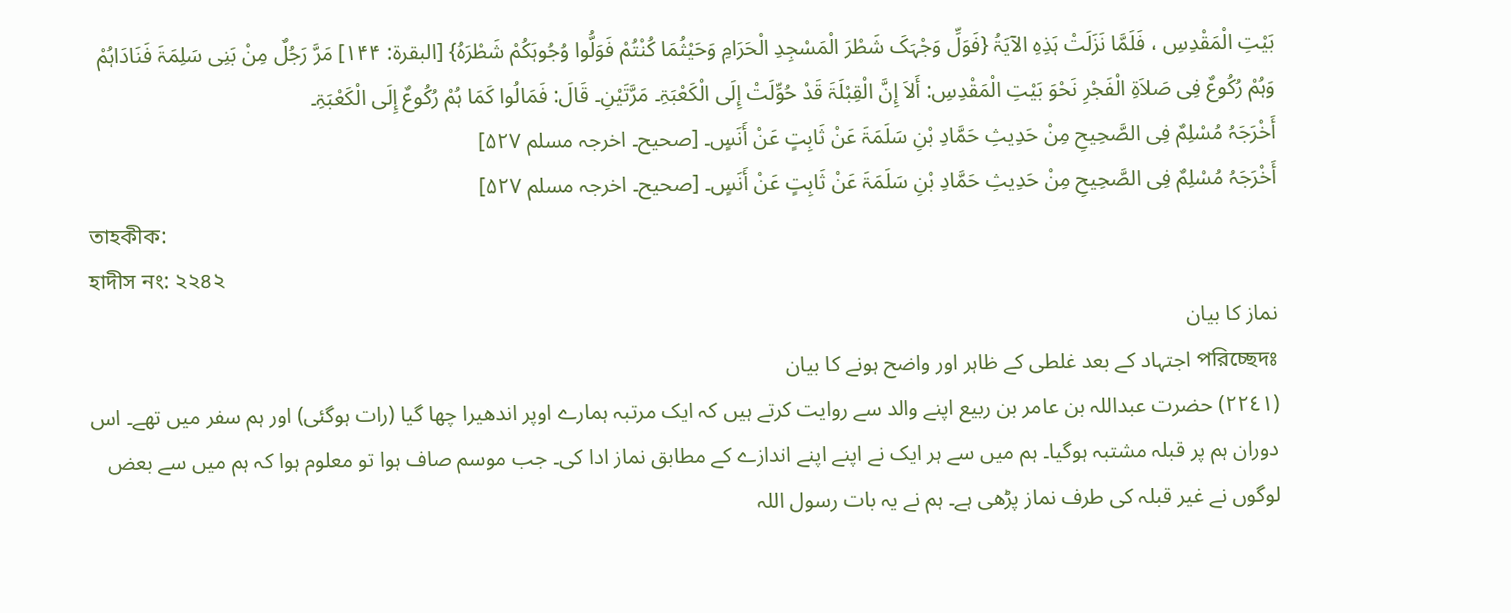بَیْتِ الْمَقْدِسِ ، فَلَمَّا نَزَلَتْ ہَذِہِ الآیَۃُ {فَوَلِّ وَجْہَکَ شَطْرَ الْمَسْجِدِ الْحَرَامِ وَحَیْثُمَا کُنْتُمْ فَوَلُّوا وُجُوہَکُمْ شَطْرَہُ} [البقرۃ: ۱۴۴] مَرَّ رَجُلٌ مِنْ بَنِی سَلِمَۃَ فَنَادَاہُمْ وَہُمْ رُکُوعٌ فِی صَلاَۃِ الْفَجْرِ نَحْوَ بَیْتِ الْمَقْدِسِ: أَلاَ إِنَّ الْقِبْلَۃَ قَدْ حُوِّلَتْ إِلَی الْکَعْبَۃِ۔ مَرَّتَیْنِ۔ قَالَ: فَمَالُوا کَمَا ہُمْ رُکُوعٌ إِلَی الْکَعْبَۃِ۔
أَخْرَجَہُ مُسْلِمٌ فِی الصَّحِیحِ مِنْ حَدِیثِ حَمَّادِ بْنِ سَلَمَۃَ عَنْ ثَابِتٍ عَنْ أَنَسٍ۔ [صحیح۔ اخرجہ مسلم ۵۲۷]
أَخْرَجَہُ مُسْلِمٌ فِی الصَّحِیحِ مِنْ حَدِیثِ حَمَّادِ بْنِ سَلَمَۃَ عَنْ ثَابِتٍ عَنْ أَنَسٍ۔ [صحیح۔ اخرجہ مسلم ۵۲۷]
তাহকীক:
হাদীস নং: ২২৪২
نماز کا بیان
পরিচ্ছেদঃ اجتہاد کے بعد غلطی کے ظاہر اور واضح ہونے کا بیان
(٢٢٤١) حضرت عبداللہ بن عامر بن ربیع اپنے والد سے روایت کرتے ہیں کہ ایک مرتبہ ہمارے اوپر اندھیرا چھا گیا (رات ہوگئی) اور ہم سفر میں تھے۔ اس دوران ہم پر قبلہ مشتبہ ہوگیا۔ ہم میں سے ہر ایک نے اپنے اپنے اندازے کے مطابق نماز ادا کی۔ جب موسم صاف ہوا تو معلوم ہوا کہ ہم میں سے بعض لوگوں نے غیر قبلہ کی طرف نماز پڑھی ہے۔ ہم نے یہ بات رسول اللہ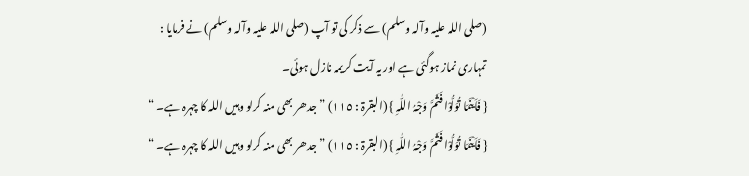(صلی اللہ علیہ وآلہ وسلم) سے ذکر کی تو آپ (صلی اللہ علیہ وآلہ وسلم) نے فرمایا : تمہاری نماز ہوگئی ہے اور یہ آیت کریمہ نازل ہوئی۔
{ فَاَیْنَمَا تُوَلُّوْا فَثَمَّ وَجْہُ اللّٰہِ } (البقرۃ : ١١٥) ” جدھر بھی منہ کرلو وہیں اللہ کا چہرہ ہے۔ “
{ فَاَیْنَمَا تُوَلُّوْا فَثَمَّ وَجْہُ اللّٰہِ } (البقرۃ : ١١٥) ” جدھر بھی منہ کرلو وہیں اللہ کا چہرہ ہے۔ “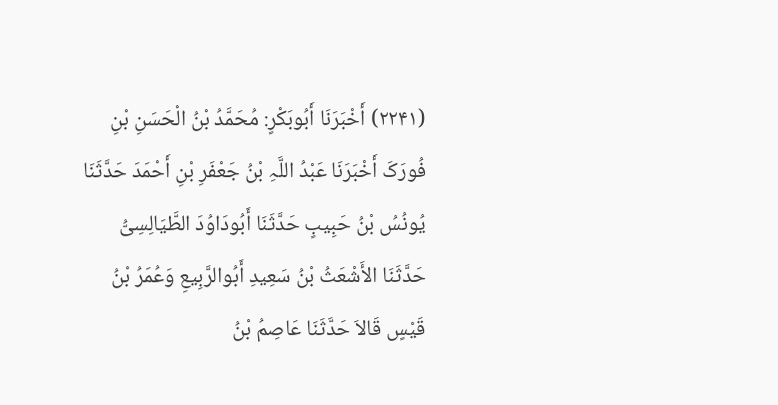(۲۲۴۱) أَخْبَرَنَا أَبُوبَکْرٍ: مُحَمَّدُ بْنُ الْحَسَنِ بْنِ فُورَکَ أَخْبَرَنَا عَبْدُ اللَّہِ بْنُ جَعْفَرِ بْنِ أَحْمَدَ حَدَّثَنَا یُونُسُ بْنُ حَبِیبٍ حَدَّثَنَا أَبُودَاوُدَ الطَّیَالِسِیُّ حَدَّثَنَا الأَشْعَثُ بْنُ سَعِیدِ أَبُوالرَّبِیعِ وَعُمَرُ بْنُ قَیْسٍ قَالاَ حَدَّثَنَا عَاصِمُ بْنُ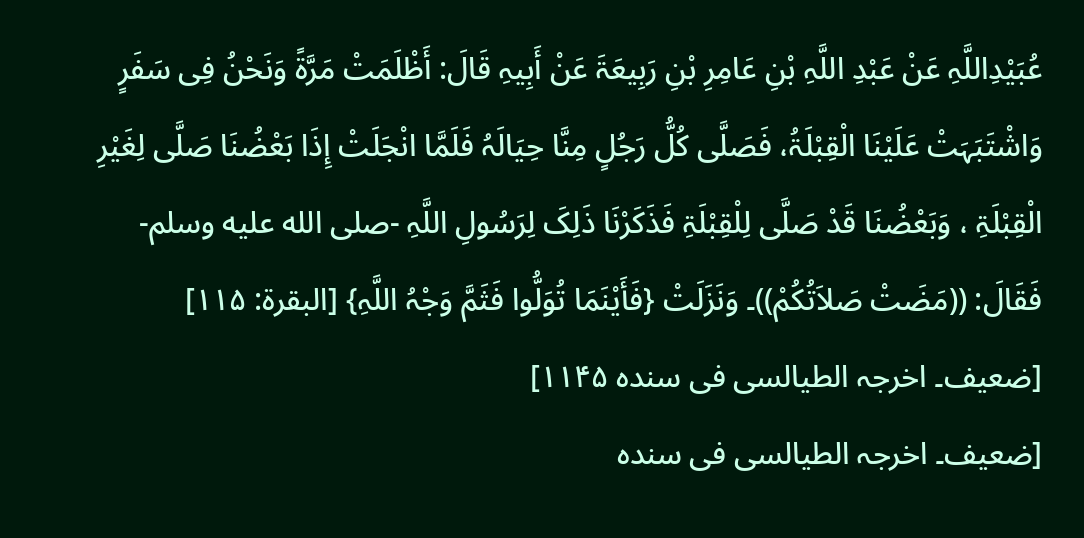عُبَیْدِاللَّہِ عَنْ عَبْدِ اللَّہِ بْنِ عَامِرِ بْنِ رَبِیعَۃَ عَنْ أَبِیہِ قَالَ: أَظْلَمَتْ مَرَّۃً وَنَحْنُ فِی سَفَرٍ وَاشْتَبَہَتْ عَلَیْنَا الْقِبْلَۃُ، فَصَلَّی کُلُّ رَجُلٍ مِنَّا حِیَالَہُ فَلَمَّا انْجَلَتْ إِذَا بَعْضُنَا صَلَّی لِغَیْرِ الْقِبْلَۃِ ، وَبَعْضُنَا قَدْ صَلَّی لِلْقِبْلَۃِ فَذَکَرْنَا ذَلِکَ لِرَسُولِ اللَّہِ -صلى الله عليه وسلم- فَقَالَ: ((مَضَتْ صَلاَتُکُمْ))۔ وَنَزَلَتْ {فَأَیْنَمَا تُوَلُّوا فَثَمَّ وَجْہُ اللَّہِ} [البقرۃ: ۱۱۵]
[ضعیف۔ اخرجہ الطیالسی فی سندہ ۱۱۴۵]
[ضعیف۔ اخرجہ الطیالسی فی سندہ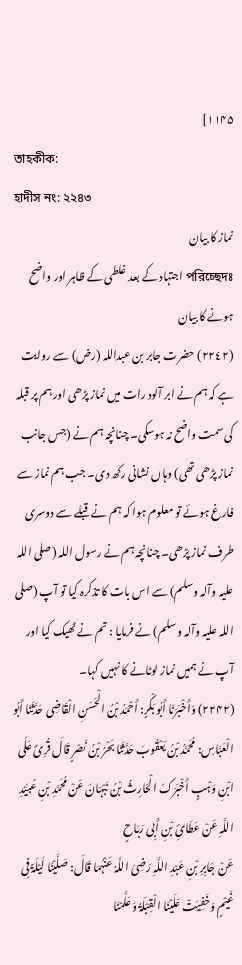۱۱۴۵]
তাহকীক:
হাদীস নং: ২২৪৩
نماز کا بیان
পরিচ্ছেদঃ اجتہاد کے بعد غلطی کے ظاہر اور واضح ہونے کا بیان
(٢٢٤٢) حضرت جابر بن عبداللہ (رض) سے روایت ہے کہ ہم نے ابر آلود رات میں نماز پڑھی اور ہم پر قبلہ کی سمت واضح نہ ہوسکی۔ چنانچہ ہم نے (جس جانب نماز پڑھی تھی) وہاں نشانی رکھ دی۔ جب ہم نماز سے فارغ ہوئے تو معلوم ہوا کہ ہم نے قبلے سے دوسری طرف نماز پڑھی۔ چنانچہ ہم نے رسول اللہ (صلی اللہ علیہ وآلہ وسلم) سے اس بات کا تذکرہ کیا تو آپ (صلی اللہ علیہ وآلہ وسلم) نے فرمایا : تم نے ٹھیک کیا اور آپ نے ہمیں نماز لوٹانے کا نہیں کہا۔
(۲۲۴۲) وَأَخْبَرَنَا أَبُو بَکْرٍ: أَحْمَدُ بْنُ الْحَسَنِ الْقَاضِی حَدَّثَنَا أَبُو الْعَبَّاسِ: مُحَمَّدُ بْنُ یَعْقُوبَ حَدَّثَنَا بَحْرُ بْنُ نَصْرٍ قَالَ قُرِئَ عَلَی ابْنِ وَہْبٍ أَخْبَرَکَ الْحَارِثُ بْنُ نَبْہَانَ عَنْ مُحَمَّدِ بْنِ عُبَیْدِ اللَّہِ عَنْ عَطَائِ بْنِ أَبِی رَبَاحٍ
عَنْ جَابِرِ بْنِ عَبْدِ اللَّہِ رَضِیَ اللَّہُ عَنْہُمَا قَالَ: صَلَّیْنَا لَیْلَۃً فِی غَیْمٍ وَخَفِیَتْ عَلَیْنَا الْقِبْلَۃُ وَعَلَّمْنَا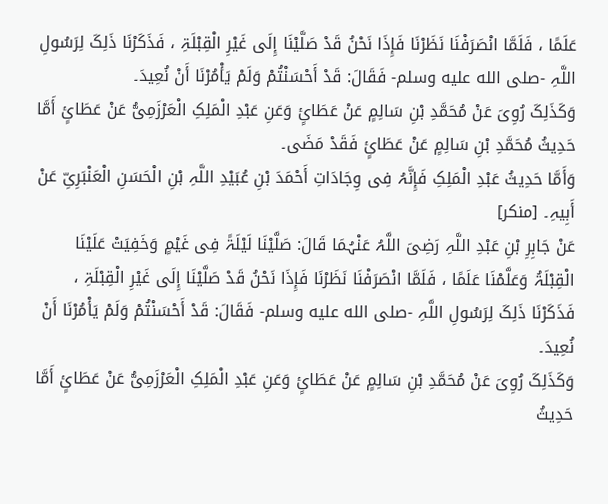عَلَمًا ، فَلَمَّا انْصَرَفْنَا نَظَرْنَا فَإِذَا نَحْنُ قَدْ صَلَّیْنَا إِلَی غَیْرِ الْقِبْلَۃِ ، فَذَکَرْنَا ذَلِکَ لِرَسُولِ اللَّہِ -صلى الله عليه وسلم- فَقَالَ: قَدْ أَحْسَنْتُمْ وَلَمْ یَأْمُرْنَا أَنْ نُعِیدَ۔
وَکَذَلِکَ رُوِیَ عَنْ مُحَمَّدِ بْنِ سَالِمٍ عَنْ عَطَائٍ وَعَنِ عَبْدِ الْمَلِکِ الْعَرْزَمِیُّ عَنْ عَطَائٍ أَمَّا حَدِیثُ مُحَمَّدِ بْنِ سَالِمٍ عَنْ عَطَائٍ فَقَدْ مَضَی۔
وَأَمَّا حَدِیثُ عَبْدِ الْمَلِکِ فَإِنَّہُ فِی وِجَادَاتِ أَحْمَدَ بْنِ عُبَیْدِ اللَّہِ بْنِ الْحَسَنِ الْعَنْبَرِیِّ عَنْ أَبِیہِ۔ [منکر]
عَنْ جَابِرِ بْنِ عَبْدِ اللَّہِ رَضِیَ اللَّہُ عَنْہُمَا قَالَ: صَلَّیْنَا لَیْلَۃً فِی غَیْمٍ وَخَفِیَتْ عَلَیْنَا الْقِبْلَۃُ وَعَلَّمْنَا عَلَمًا ، فَلَمَّا انْصَرَفْنَا نَظَرْنَا فَإِذَا نَحْنُ قَدْ صَلَّیْنَا إِلَی غَیْرِ الْقِبْلَۃِ ، فَذَکَرْنَا ذَلِکَ لِرَسُولِ اللَّہِ -صلى الله عليه وسلم- فَقَالَ: قَدْ أَحْسَنْتُمْ وَلَمْ یَأْمُرْنَا أَنْ نُعِیدَ۔
وَکَذَلِکَ رُوِیَ عَنْ مُحَمَّدِ بْنِ سَالِمٍ عَنْ عَطَائٍ وَعَنِ عَبْدِ الْمَلِکِ الْعَرْزَمِیُّ عَنْ عَطَائٍ أَمَّا حَدِیثُ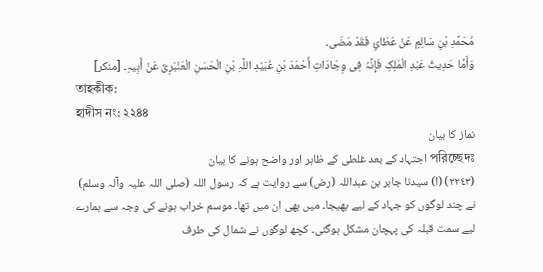مُحَمَّدِ بْنِ سَالِمٍ عَنْ عَطَائٍ فَقَدْ مَضَی۔
وَأَمَّا حَدِیثُ عَبْدِ الْمَلِکِ فَإِنَّہُ فِی وِجَادَاتِ أَحْمَدَ بْنِ عُبَیْدِ اللَّہِ بْنِ الْحَسَنِ الْعَنْبَرِیِّ عَنْ أَبِیہِ۔ [منکر]
তাহকীক:
হাদীস নং: ২২৪৪
نماز کا بیان
পরিচ্ছেদঃ اجتہاد کے بعد غلطی کے ظاہر اور واضح ہونے کا بیان
(٢٢٤٣) (ا) سیدنا جابر بن عبداللہ (رض) سے روایت ہے کہ رسول اللہ (صلی اللہ علیہ وآلہ وسلم) نے چند لوگوں کو جہاد کے لیے بھیجا۔ میں بھی ان میں تھا۔ موسم خراب ہونے کی وجہ سے ہمارے لیے سمت قبلہ کی پہچان مشکل ہوگئی۔ کچھ لوگوں نے شمال کی طرف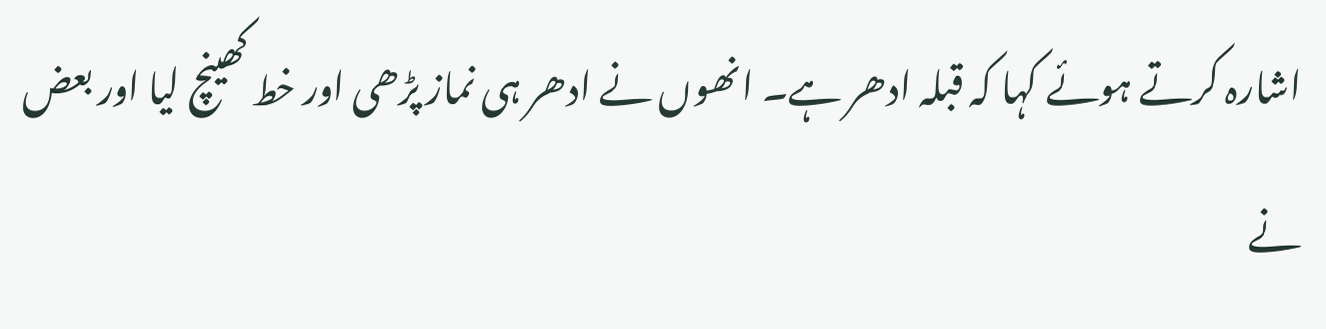اشارہ کرتے ہوئے کہا کہ قبلہ ادھر ہے۔ انھوں نے ادھر ہی نماز پڑھی اور خط کھینچ لیا اور بعض نے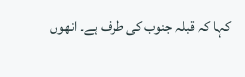کہا کہ قبلہ جنوب کی طرف ہے۔ انھوں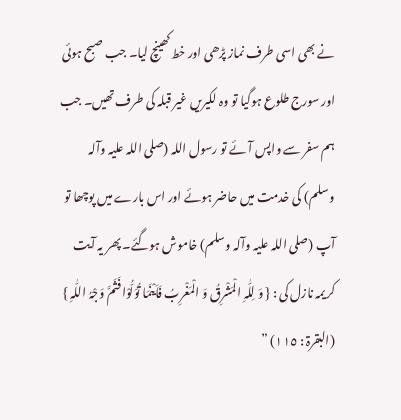نے بھی اسی طرف نماز پڑھی اور خط کھینچ لیا۔ جب صبح ہوئی اور سورج طلوع ہوگیا تو وہ لکیریں غیر قبلہ کی طرف تھیں۔ جب ہم سفر سے واپس آئے تو رسول اللہ (صلی اللہ علیہ وآلہ وسلم) کی خدمت میں حاضر ہوئے اور اس بارے میں پوچھا تو آپ (صلی اللہ علیہ وآلہ وسلم) خاموش ہوگئے۔ پھر یہ آیت کریمہ نازل کی : { وَ لِلّٰہِ الْمَشْرِقُ وَ الْمَغْرِبُ فَاَیْنَمَا تُوَلُّوْا فَثَمَّ وَجْہُ اللّٰہِ } (البقرۃ : ١١٥) ”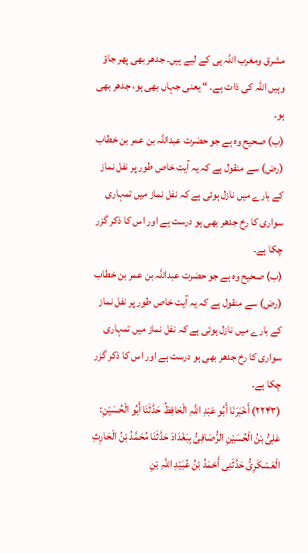مشرق ومغرب اللہ ہی کے لیے ہیں۔ جدھر بھی پھر جاؤ وہیں اللہ کی ذات ہے۔ “ یعنی جہاں بھی ہو، جدھر بھی ہو۔
(ب) صحیح وہ ہے جو حضرت عبداللہ بن عمر بن خطاب (رض) سے منقول ہے کہ یہ آیت خاص طور پر نفل نماز کے بارے میں نازل ہوئی ہے کہ نفل نماز میں تمہاری سواری کا رخ جدھر بھی ہو درست ہے اور اس کا ذکر گزر چکا ہے۔
(ب) صحیح وہ ہے جو حضرت عبداللہ بن عمر بن خطاب (رض) سے منقول ہے کہ یہ آیت خاص طور پر نفل نماز کے بارے میں نازل ہوئی ہے کہ نفل نماز میں تمہاری سواری کا رخ جدھر بھی ہو درست ہے اور اس کا ذکر گزر چکا ہے۔
(۲۲۴۳) أَخْبَرَنَا أَبُو عَبْدِ اللَّہِ الْحَافِظُ حَدَّثَنَا أَبُو الْحُسَیْنِ: عَلِیُّ بْنُ الْحُسَیْنِ الرُّصَافِیُّ بِبَغْدَادَ حَدَّثَنَا مُحَمَّدُ بْنُ الْحَارِثِ الْعَسْکَرِیُّ حَدَّثَنِی أَحْمَدُ بْنُ عُبَیْدِ اللَّہِ بْنِ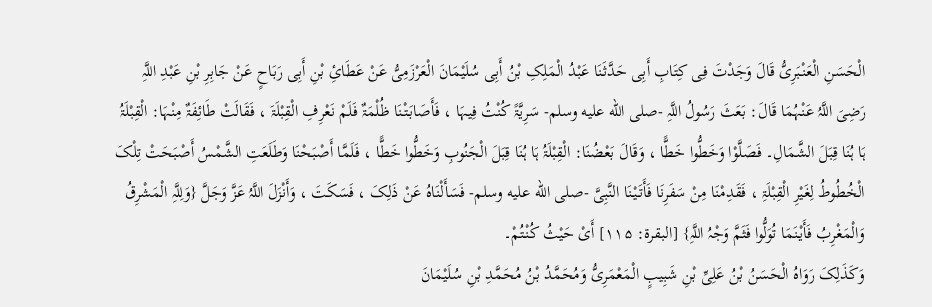الْحَسَنِ الْعَنْبَرِیُّ قَالَ وَجَدْتَ فِی کِتَابِ أَبِی حَدَّثَنَا عَبْدُ الْمَلِکِ بْنُ أَبِی سُلَیْمَانَ الْعَرْزَمِیُّ عَنْ عَطَائِ بْنِ أَبِی رَبَاحٍ عَنْ جَابِرِ بْنِ عَبْدِ اللَّہِ رَضِیَ اللَّہُ عَنْہُمَا قَالَ: بَعَثَ رَسُولُ اللَّہِ -صلى الله عليه وسلم- سَرِیَّۃً کُنْتُ فِیہَا ، فَأَصَابَتْنَا ظُلْمَۃٌ فَلَمْ نَعْرِفِ الْقِبْلَۃَ ، فَقَالَتْ طَائِفَۃٌ مِنْہَا: الْقِبْلَۃُ ہَا ہُنَا قِبَلَ الشَّمَالِ۔ فَصَلَّوْا وَخَطُّوا خَطًّا ، وَقَالَ بَعْضُنَا: الْقِبْلَۃُ ہَا ہُنَا قِبَلَ الْجَنُوبِ وَخَطُّوا خَطًّا ، فَلَمَّا أَصْبَحْنَا وَطَلَعَتِ الشَّمْسُ أَصْبَحَتْ تِلْکَ الْخُطُوطُ لِغَیْرِ الْقِبْلَۃِ ، فَقَدِمْنَا مِنْ سَفَرِنَا فَأَتَیْنَا النَّبِیَّ -صلى الله عليه وسلم- فَسَأَلْنَاہُ عَنْ ذَلِکَ ، فَسَکَتَ ، وَأَنْزَلَ اللَّہُ عَزَّ وَجَلَّ {وَلِلَّہِ الْمَشْرِقُ وَالْمَغْرِبُ فَأَیْنَمَا تُوَلُّوا فَثَمَّ وَجْہُ اللَّہِ} [البقرۃ: ۱۱۵] أَیْ حَیْثُ کُنْتُمْ۔
وَکَذَلِکَ رَوَاہُ الْحَسَنُ بْنُ عَلِیِّ بْنِ شَبِیبٍ الْمَعْمَرِیُّ وَمُحَمَّدُ بْنُ مُحَمَّدِ بْنِ سُلَیْمَانَ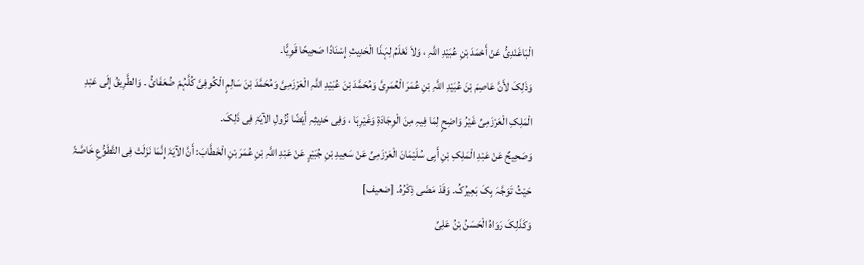الْبَاغَنْدِیُّ عَنْ أَحْمَدَ بْنِ عُبَیْدِ اللَّہِ ، وَلاَ نَعْلَمُ لِہَذَا الْحَدِیثِ إِسْنَادًا صَحِیحًا قَوِیًّا۔
وَذَلِکَ لأَنَّ عَاصِمَ بْنَ عُبَیْدِ اللَّہِ بْنِ عُمَرَ الْعُمَرِیَّ وَمُحَمَّدَ بْنَ عُبَیْدِ اللَّہِ الْعَرْزَمِیَّ وَمُحَمَّدَ بْنَ سَالِمٍ الْکُوفِیَّ کُلَّہُمْ ضُعَفَائُ ۔ وَالطَّرِیقُ إِلَی عَبْدِ الْمَلِکِ الْعَرْزَمِیِّ غَیْرُ وَاضِحٍ لِمَا فِیہِ مِنَ الْوِجَادَۃِ وَغَیْرِہَا ، وَفِی حَدِیثِہِ أَیْضًا نُزُولِ الآیَۃِ فِی ذَلِکَ۔
وَصَحِیحٌ عَنْ عَبْدِ الْمَلِکِ بْنِ أَبِی سُلَیْمَانَ الْعَرْزَمِیِّ عَنْ سَعِیدِ بْنِ جُبَیْرٍ عَنْ عَبْدِ اللَّہِ بْنِ عُمَرَ بْنِ الْخَطَّابَ: أَنَّ الآیَۃَ إِنَّمَا نَزَلَتْ فِی التَّطَوُّعِ خَاصَّۃً حَیْثُ تَوَجَّہَ بِکَ بَعِیرُکُ۔ وَقَدْ مَضَی ذِکْرُہُ۔ [ضعیف]
وَکَذَلِکَ رَوَاہُ الْحَسَنُ بْنُ عَلِیِّ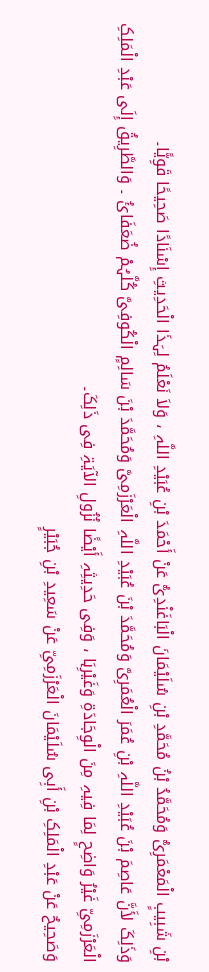بْنِ شَبِیبٍ الْمَعْمَرِیُّ وَمُحَمَّدُ بْنُ مُحَمَّدِ بْنِ سُلَیْمَانَ الْبَاغَنْدِیُّ عَنْ أَحْمَدَ بْنِ عُبَیْدِ اللَّہِ ، وَلاَ نَعْلَمُ لِہَذَا الْحَدِیثِ إِسْنَادًا صَحِیحًا قَوِیًّا۔
وَذَلِکَ لأَنَّ عَاصِمَ بْنَ عُبَیْدِ اللَّہِ بْنِ عُمَرَ الْعُمَرِیَّ وَمُحَمَّدَ بْنَ عُبَیْدِ اللَّہِ الْعَرْزَمِیَّ وَمُحَمَّدَ بْنَ سَالِمٍ الْکُوفِیَّ کُلَّہُمْ ضُعَفَائُ ۔ وَالطَّرِیقُ إِلَی عَبْدِ الْمَلِکِ الْعَرْزَمِیِّ غَیْرُ وَاضِحٍ لِمَا فِیہِ مِنَ الْوِجَادَۃِ وَغَیْرِہَا ، وَفِی حَدِیثِہِ أَیْضًا نُزُولِ الآیَۃِ فِی ذَلِکَ۔
وَصَحِیحٌ عَنْ عَبْدِ الْمَلِکِ بْنِ أَبِی سُلَیْمَانَ الْعَرْزَمِیِّ عَنْ سَعِیدِ بْنِ جُبَیْرٍ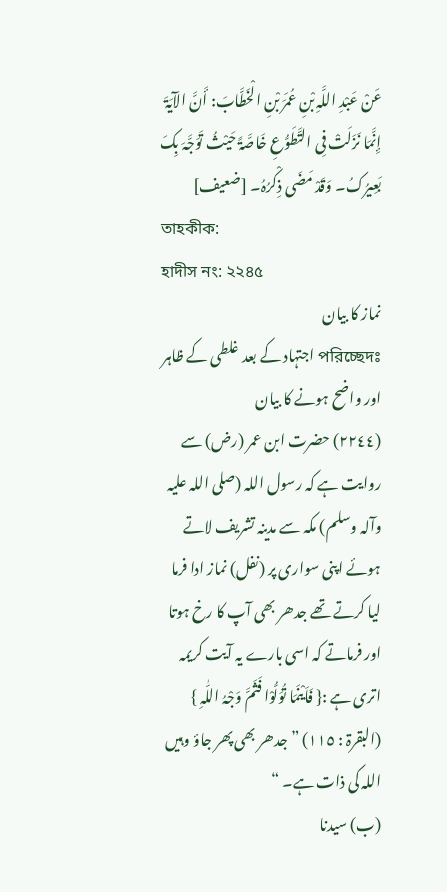عَنْ عَبْدِ اللَّہِ بْنِ عُمَرَ بْنِ الْخَطَّابَ: أَنَّ الآیَۃَ إِنَّمَا نَزَلَتْ فِی التَّطَوُّعِ خَاصَّۃً حَیْثُ تَوَجَّہَ بِکَ بَعِیرُکُ۔ وَقَدْ مَضَی ذِکْرُہُ۔ [ضعیف]
তাহকীক:
হাদীস নং: ২২৪৫
نماز کا بیان
পরিচ্ছেদঃ اجتہاد کے بعد غلطی کے ظاہر اور واضح ہونے کا بیان
(٢٢٤٤) حضرت ابن عمر (رض) سے روایت ہے کہ رسول اللہ (صلی اللہ علیہ وآلہ وسلم) مکہ سے مدینہ تشریف لاتے ہوئے اپنی سواری پر (نفل) نماز ادا فرما لیا کرتے تھے جدھر بھی آپ کا رخ ہوتا اور فرماتے کہ اسی بارے یہ آیت کریمہ اتری ہے :{ فَاَیْنَمَا تُوَلُّوْا فَثَمَّ وَجْہُ اللّٰہِ } (البقرۃ : ١١٥) ” جدھر بھی پھر جاؤ وہیں اللہ کی ذات ہے۔ “
(ب) سیدنا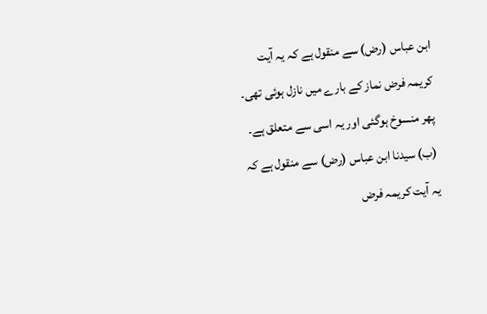ابن عباس (رض) سے منقول ہے کہ یہ آیت کریمہ فرض نماز کے بارے میں نازل ہوئی تھی۔ پھر منسوخ ہوگئی اور یہ اسی سے متعلق ہے۔
(ب) سیدنا ابن عباس (رض) سے منقول ہے کہ یہ آیت کریمہ فرض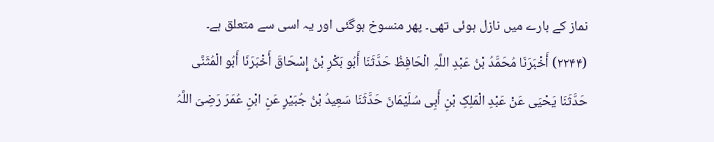نماز کے بارے میں نازل ہوئی تھی۔ پھر منسوخ ہوگئی اور یہ اسی سے متعلق ہے۔
(۲۲۴۴) أَخْبَرَنَا مُحَمَّدُ بْنُ عَبْدِ اللَّہِ الْحَافِظُ حَدَّثَنَا أَبُو بَکْرِ بْنُ إِسْحَاقَ أَخْبَرَنَا أَبُو الْمُثَنَّی حَدَّثَنَا یَحْیَی عَنْ عَبْدِ الْمَلِکِ بْنِ أَبِی سُلَیْمَانَ حَدَّثَنَا سَعِیدُ بْنُ جُبَیْرٍ عَنِ ابْنِ عُمَرَ رَضِیَ اللَّہُ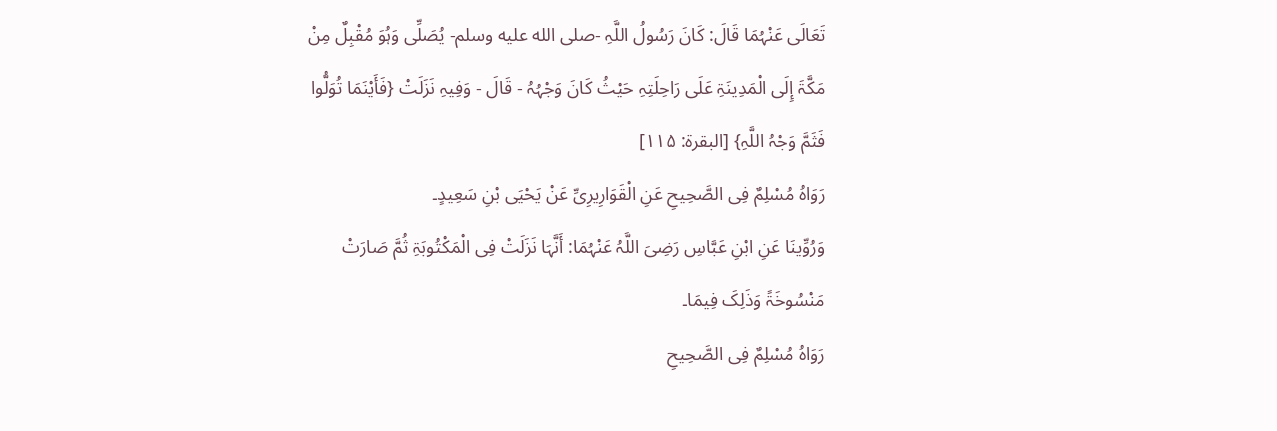تَعَالَی عَنْہُمَا قَالَ: کَانَ رَسُولُ اللَّہِ -صلى الله عليه وسلم- یُصَلِّی وَہُوَ مُقْبِلٌ مِنْ مَکَّۃَ إِلَی الْمَدِینَۃِ عَلَی رَاحِلَتِہِ حَیْثُ کَانَ وَجْہُہُ - قَالَ - وَفِیہِ نَزَلَتْ {فَأَیْنَمَا تُوَلُّوا فَثَمَّ وَجْہُ اللَّہِ} [البقرۃ: ۱۱۵]
رَوَاہُ مُسْلِمٌ فِی الصَّحِیحِ عَنِ الْقَوَارِیرِیِّ عَنْ یَحْیَی بْنِ سَعِیدٍ۔
وَرُوِّینَا عَنِ ابْنِ عَبَّاسِ رَضِیَ اللَّہُ عَنْہُمَا: أَنَّہَا نَزَلَتْ فِی الْمَکْتُوبَۃِ ثُمَّ صَارَتْ مَنْسُوخَۃً وَذَلِکَ فِیمَا۔
رَوَاہُ مُسْلِمٌ فِی الصَّحِیحِ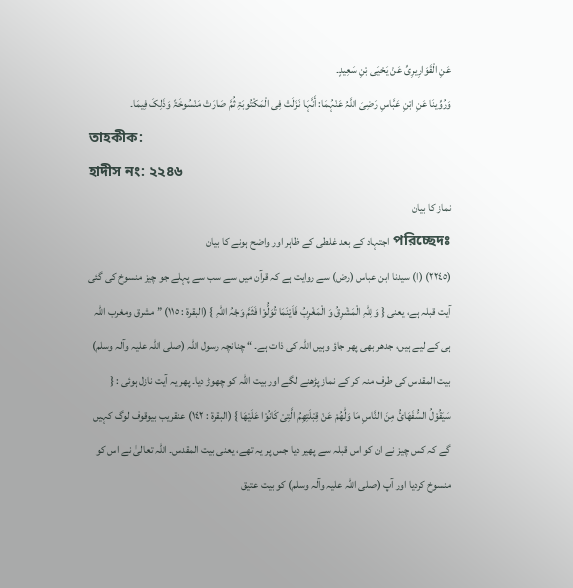عَنِ الْقَوَارِیرِیِّ عَنْ یَحْیَی بْنِ سَعِیدٍ۔
وَرُوِّینَا عَنِ ابْنِ عَبَّاسِ رَضِیَ اللَّہُ عَنْہُمَا: أَنَّہَا نَزَلَتْ فِی الْمَکْتُوبَۃِ ثُمَّ صَارَتْ مَنْسُوخَۃً وَذَلِکَ فِیمَا۔
তাহকীক:
হাদীস নং: ২২৪৬
نماز کا بیان
পরিচ্ছেদঃ اجتہاد کے بعد غلطی کے ظاہر اور واضح ہونے کا بیان
(٢٢٤٥) (ا) سیدنا ابن عباس (رض) سے روایت ہے کہ قرآن میں سے سب سے پہلے جو چیز منسوخ کی گئی آیت قبلہ ہے، یعنی { وَ لِلّٰہِ الْمَشْرِقُ وَ الْمَغْرِبُ فَاَیْنَمَا تُوَلُّوْا فَثَمَّ وَجْہُ اللّٰہِ } (البقرۃ : ١١٥) ” مشرق ومغرب اللہ ہی کے لیے ہیں، جدھر بھی پھر جاؤ وہیں اللہ کی ذات ہے۔ “ چنانچہ رسول اللہ (صلی اللہ علیہ وآلہ وسلم) بیت المقدس کی طرف منہ کر کے نماز پڑھنے لگے اور بیت اللہ کو چھوڑ دیا۔ پھر یہ آیت نازل ہوئی : { سَیَقُوْلُ السُّفَھَائُ مِنَ النَّاسِ مَا وَلّٰھُمْ عَنْ قِبْلَتِھِمُ الَّتِیْ کَانُوْا عَلَیْھَا } (البقرۃ : ١٤٢) عنقریب بیوقوف لوگ کہیں گے کہ کس چیز نے ان کو اس قبلہ سے پھیر دیا جس پر یہ تھے، یعنی بیت المقدس۔ اللہ تعالیٰ نے اس کو منسوخ کردیا اور آپ (صلی اللہ علیہ وآلہ وسلم) کو بیت عتیق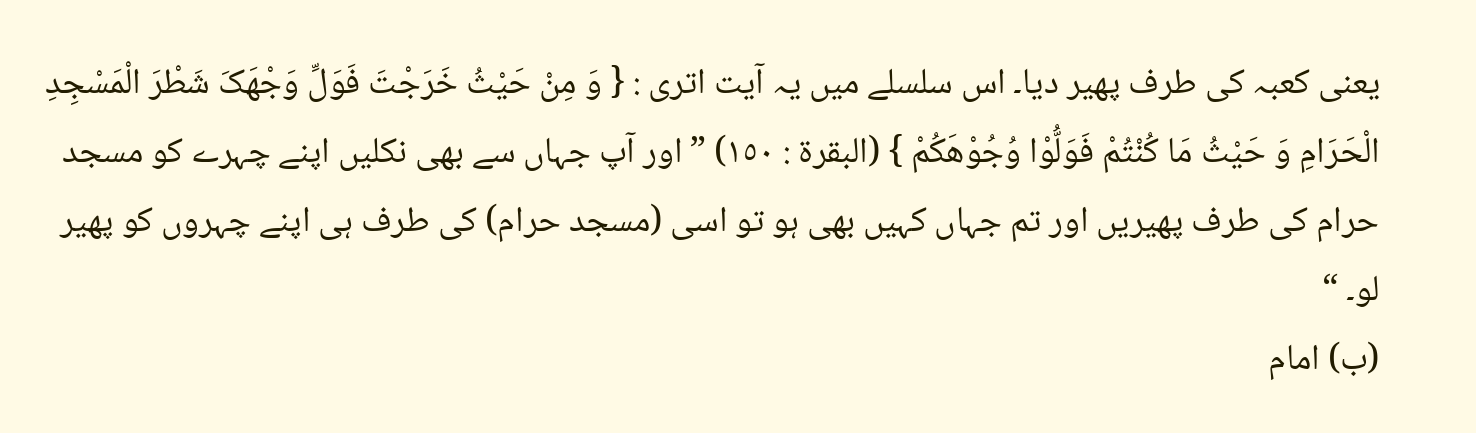یعنی کعبہ کی طرف پھیر دیا۔ اس سلسلے میں یہ آیت اتری : { وَ مِنْ حَیْثُ خَرَجْتَ فَوَلِّ وَجْھَکَ شَطْرَ الْمَسْجِدِ الْحَرَامِ وَ حَیْثُ مَا کُنْتُمْ فَوَلُّوْا وُجُوْھَکُمْ } (البقرۃ : ١٥٠) ” اور آپ جہاں سے بھی نکلیں اپنے چہرے کو مسجد حرام کی طرف پھیریں اور تم جہاں کہیں بھی ہو تو اسی (مسجد حرام) کی طرف ہی اپنے چہروں کو پھیر لو۔ “
(ب) امام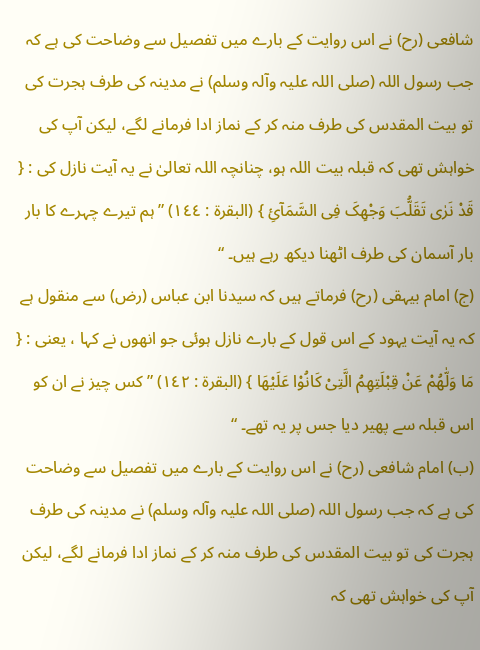شافعی (رح) نے اس روایت کے بارے میں تفصیل سے وضاحت کی ہے کہ جب رسول اللہ (صلی اللہ علیہ وآلہ وسلم) نے مدینہ کی طرف ہجرت کی تو بیت المقدس کی طرف منہ کر کے نماز ادا فرمانے لگے، لیکن آپ کی خواہش تھی کہ قبلہ بیت اللہ ہو، چنانچہ اللہ تعالیٰ نے یہ آیت نازل کی : { قَدْ نَرٰی تَقَلُّبَ وَجْھِکَ فِی السَّمَآئِ } (البقرۃ : ١٤٤) ” ہم تیرے چہرے کا بار بار آسمان کی طرف اٹھنا دیکھ رہے ہیں۔ “
(ج) امام بیہقی (رح) فرماتے ہیں کہ سیدنا ابن عباس (رض) سے منقول ہے کہ یہ آیت یہود کے اس قول کے بارے نازل ہوئی جو انھوں نے کہا ، یعنی : { مَا وَلّٰھُمْ عَنْ قِبْلَتِھِمُ الَّتِیْ کَانُوْا عَلَیْھَا } (البقرۃ : ١٤٢) ” کس چیز نے ان کو اس قبلہ سے پھیر دیا جس پر یہ تھے۔ “
(ب) امام شافعی (رح) نے اس روایت کے بارے میں تفصیل سے وضاحت کی ہے کہ جب رسول اللہ (صلی اللہ علیہ وآلہ وسلم) نے مدینہ کی طرف ہجرت کی تو بیت المقدس کی طرف منہ کر کے نماز ادا فرمانے لگے، لیکن آپ کی خواہش تھی کہ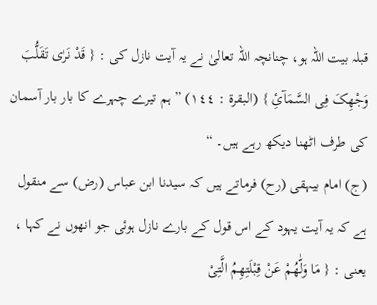قبلہ بیت اللہ ہو، چنانچہ اللہ تعالیٰ نے یہ آیت نازل کی : { قَدْ نَرٰی تَقَلُّبَ وَجْھِکَ فِی السَّمَآئِ } (البقرۃ : ١٤٤) ” ہم تیرے چہرے کا بار بار آسمان کی طرف اٹھنا دیکھ رہے ہیں۔ “
(ج) امام بیہقی (رح) فرماتے ہیں کہ سیدنا ابن عباس (رض) سے منقول ہے کہ یہ آیت یہود کے اس قول کے بارے نازل ہوئی جو انھوں نے کہا ، یعنی : { مَا وَلّٰھُمْ عَنْ قِبْلَتِھِمُ الَّتِیْ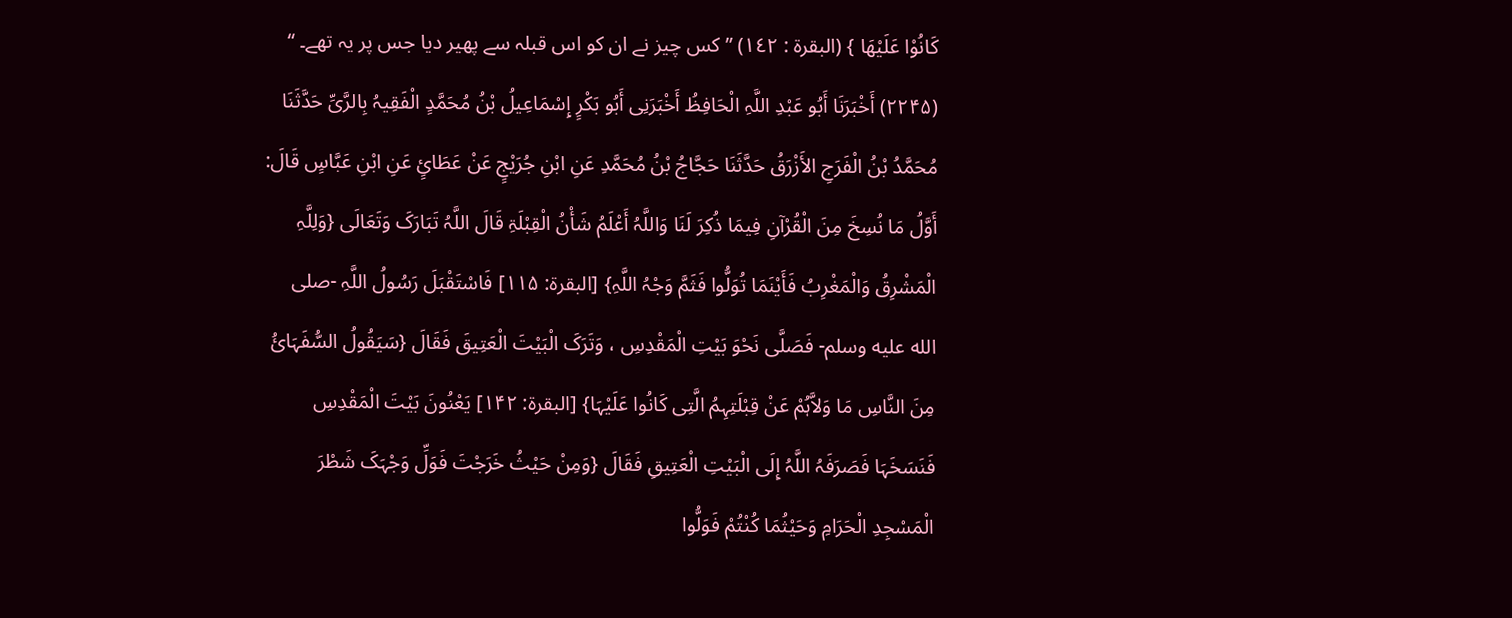کَانُوْا عَلَیْھَا } (البقرۃ : ١٤٢) ” کس چیز نے ان کو اس قبلہ سے پھیر دیا جس پر یہ تھے۔ “
(۲۲۴۵) أَخْبَرَنَا أَبُو عَبْدِ اللَّہِ الْحَافِظُ أَخْبَرَنِی أَبُو بَکْرٍ إِسْمَاعِیلُ بْنُ مُحَمَّدٍ الْفَقِیہُ بِالرَّیِّ حَدَّثَنَا مُحَمَّدُ بْنُ الْفَرَجِ الأَزْرَقُ حَدَّثَنَا حَجَّاجُ بْنُ مُحَمَّدِ عَنِ ابْنِ جُرَیْجٍ عَنْ عَطَائٍ عَنِ ابْنِ عَبَّاسٍ قَالَ: أَوَّلُ مَا نُسِخَ مِنَ الْقُرْآنِ فِیمَا ذُکِرَ لَنَا وَاللَّہُ أَعْلَمُ شَأْنُ الْقِبْلَۃِ قَالَ اللَّہُ تَبَارَکَ وَتَعَالَی {وَلِلَّہِ الْمَشْرِقُ وَالْمَغْرِبُ فَأَیْنَمَا تُوَلُّوا فَثَمَّ وَجْہُ اللَّہِ} [البقرۃ: ۱۱۵] فَاسْتَقْبَلَ رَسُولُ اللَّہِ -صلى الله عليه وسلم- فَصَلَّی نَحْوَ بَیْتِ الْمَقْدِسِ ، وَتَرَکَ الْبَیْتَ الْعَتِیقَ فَقَالَ {سَیَقُولُ السُّفَہَائُ مِنَ النَّاسِ مَا وَلاَّہُمْ عَنْ قِبْلَتِہِمُ الَّتِی کَانُوا عَلَیْہَا} [البقرۃ: ۱۴۲] یَعْنُونَ بَیْتَ الْمَقْدِسِ فَنَسَخَہَا فَصَرَفَہُ اللَّہُ إِلَی الْبَیْتِ الْعَتِیقِ فَقَالَ {وَمِنْ حَیْثُ خَرَجْتَ فَوَلِّ وَجْہَکَ شَطْرَ الْمَسْجِدِ الْحَرَامِ وَحَیْثُمَا کُنْتُمْ فَوَلُّوا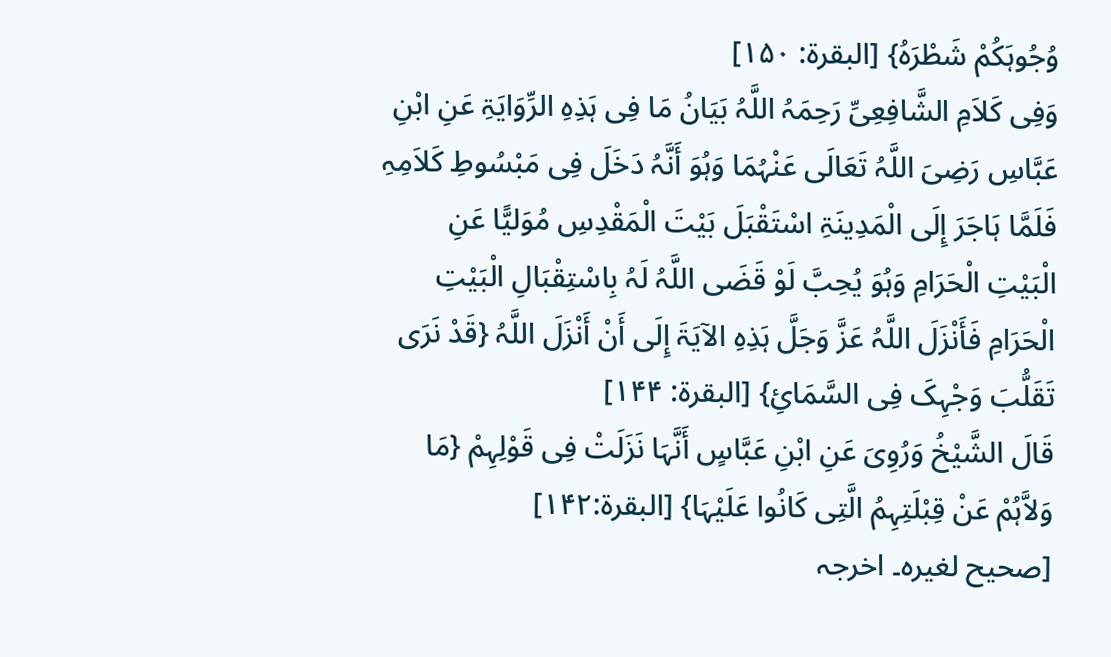وُجُوہَکُمْ شَطْرَہُ} [البقرۃ: ۱۵۰]
وَفِی کَلاَمِ الشَّافِعِیِّ رَحِمَہُ اللَّہُ بَیَانُ مَا فِی ہَذِہِ الرِّوَایَۃِ عَنِ ابْنِ عَبَّاسِ رَضِیَ اللَّہُ تَعَالَی عَنْہُمَا وَہُوَ أَنَّہُ دَخَلَ فِی مَبْسُوطِ کَلاَمِہِ فَلَمَّا ہَاجَرَ إِلَی الْمَدِینَۃِ اسْتَقْبَلَ بَیْتَ الْمَقْدِسِ مُوَلیًّا عَنِ الْبَیْتِ الْحَرَامِ وَہُوَ یُحِبَّ لَوْ قَضَی اللَّہُ لَہُ بِاسْتِقْبَالِ الْبَیْتِ الْحَرَامِ فَأَنْزَلَ اللَّہُ عَزَّ وَجَلَّ ہَذِہِ الآیَۃَ إِلَی أَنْ أَنْزَلَ اللَّہُ {قَدْ نَرَی تَقَلُّبَ وَجْہِکَ فِی السَّمَائِ} [البقرۃ: ۱۴۴]
قَالَ الشَّیْخُ وَرُوِیَ عَنِ ابْنِ عَبَّاسٍ أَنَّہَا نَزَلَتْ فِی قَوْلِہِمْ {مَا وَلاَّہُمْ عَنْ قِبْلَتِہِمُ الَّتِی کَانُوا عَلَیْہَا} [البقرۃ:۱۴۲]
[صحیح لغیرہ۔ اخرجہ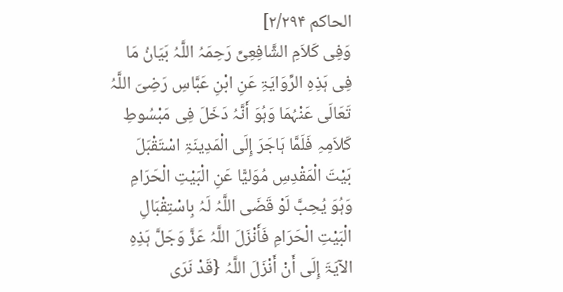الحاکم ۲/۲۹۴]
وَفِی کَلاَمِ الشَّافِعِیِّ رَحِمَہُ اللَّہُ بَیَانُ مَا فِی ہَذِہِ الرِّوَایَۃِ عَنِ ابْنِ عَبَّاسِ رَضِیَ اللَّہُ تَعَالَی عَنْہُمَا وَہُوَ أَنَّہُ دَخَلَ فِی مَبْسُوطِ کَلاَمِہِ فَلَمَّا ہَاجَرَ إِلَی الْمَدِینَۃِ اسْتَقْبَلَ بَیْتَ الْمَقْدِسِ مُوَلیًّا عَنِ الْبَیْتِ الْحَرَامِ وَہُوَ یُحِبَّ لَوْ قَضَی اللَّہُ لَہُ بِاسْتِقْبَالِ الْبَیْتِ الْحَرَامِ فَأَنْزَلَ اللَّہُ عَزَّ وَجَلَّ ہَذِہِ الآیَۃَ إِلَی أَنْ أَنْزَلَ اللَّہُ {قَدْ نَرَی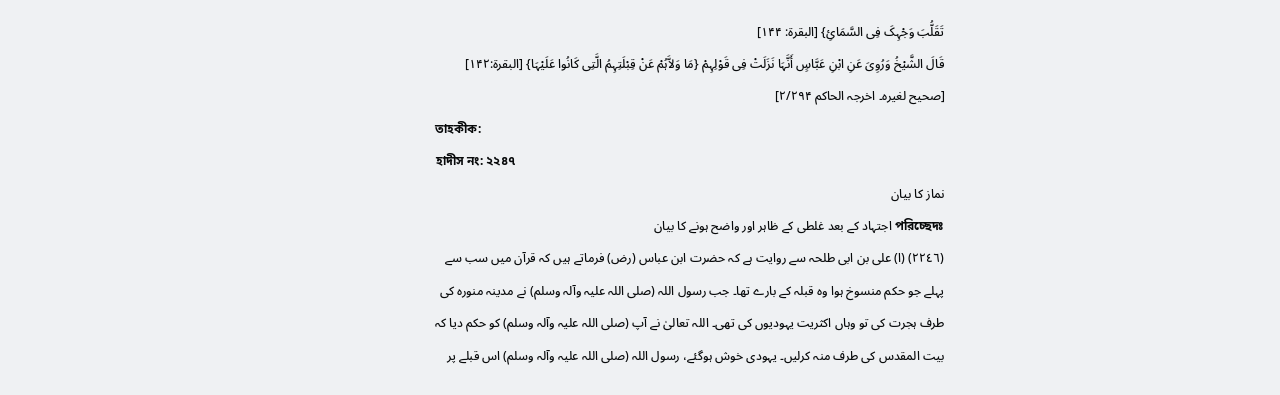تَقَلُّبَ وَجْہِکَ فِی السَّمَائِ} [البقرۃ: ۱۴۴]
قَالَ الشَّیْخُ وَرُوِیَ عَنِ ابْنِ عَبَّاسٍ أَنَّہَا نَزَلَتْ فِی قَوْلِہِمْ {مَا وَلاَّہُمْ عَنْ قِبْلَتِہِمُ الَّتِی کَانُوا عَلَیْہَا} [البقرۃ:۱۴۲]
[صحیح لغیرہ۔ اخرجہ الحاکم ۲/۲۹۴]
তাহকীক:
হাদীস নং: ২২৪৭
نماز کا بیان
পরিচ্ছেদঃ اجتہاد کے بعد غلطی کے ظاہر اور واضح ہونے کا بیان
(٢٢٤٦) (ا) علی بن ابی طلحہ سے روایت ہے کہ حضرت ابن عباس (رض) فرماتے ہیں کہ قرآن میں سب سے پہلے جو حکم منسوخ ہوا وہ قبلہ کے بارے تھا۔ جب رسول اللہ (صلی اللہ علیہ وآلہ وسلم) نے مدینہ منورہ کی طرف ہجرت کی تو وہاں اکثریت یہودیوں کی تھی۔ اللہ تعالیٰ نے آپ (صلی اللہ علیہ وآلہ وسلم) کو حکم دیا کہ بیت المقدس کی طرف منہ کرلیں۔ یہودی خوش ہوگئے، رسول اللہ (صلی اللہ علیہ وآلہ وسلم) اس قبلے پر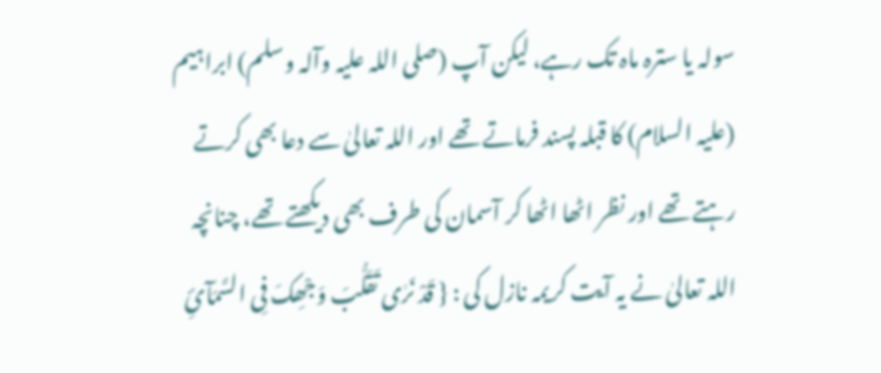سولہ یا سترہ ماہ تک رہے، لیکن آپ (صلی اللہ علیہ وآلہ وسلم) ابراہیم (علیہ السلام) کا قبلہ پسند فرماتے تھے اور اللہ تعالیٰ سے دعا بھی کرتے رہتے تھے اور نظر اٹھا اٹھا کر آسمان کی طرف بھی دیکھتے تھے، چنانچہ اللہ تعالیٰ نے یہ آیت کریمہ نازل کی : { قَدْ نَرٰی تَقَلُّبَ وَجْھِکَ فِی السَّمَآئِ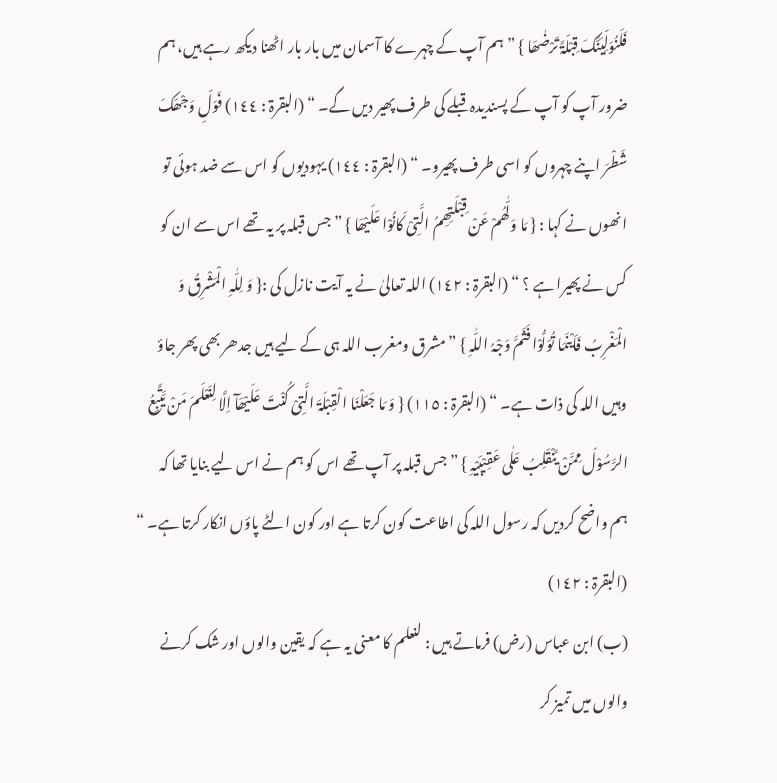فَلَنُوَلِّیَنَّکَ قِبْلَۃً تَرْضٰھَا } ” ہم آپ کے چہرے کا آسمان میں بار بار اٹھنا دیکھ رہے ہیں، ہم ضرور آپ کو آپ کے پسندیدہ قبلے کی طرف پھیر دیں گے۔ “ (البقرۃ : ١٤٤) فَوَلِّ وَجْھَکَ شَطْرَ اپنے چہروں کو اسی طرف پھیرو۔ “ (البقرۃ : ١٤٤) یہودیوں کو اس سے ضد ہوئی تو انھوں نے کہا : { مَا وَلّٰھُمْ عَنْ قِبْلَتِھِمُ الَّتِیْ کَانُوْا عَلَیْھَا } ” جس قبلہ پر یہ تھے اس سے ان کو کس نے پھیرا ہے ؟ “ (البقرۃ : ١٤٢) اللہ تعالیٰ نے یہ آیت نازل کی :{ وَ لِلّٰہِ الْمَشْرِقُ وَ الْمَغْرِبُ فَاَیْنَمَا تُوَلُّوْا فَثَمَّ وَجْہُ اللّٰہِ } ” مشرق ومغرب اللہ ہی کے لیے ہیں جدھر بھی پھر جاؤ وہیں اللہ کی ذات ہے۔ “ (البقرۃ : ١١٥) { وَ مَا جَعَلْنَا الْقِبْلَۃَ الَّتِیْ کُنْتَ عَلَیْھَآ اِلَّا لِنَعْلَمَ مَنْ یَّتَّبِعُ الرَّسُوْلَ مِمَّنْ یَّنْقَلِبُ عَلٰی عَقِیْبَیْہِ } ” جس قبلہ پر آپ تھے اس کو ہم نے اس لیے بنایا تھا کہ ہم واضح کردیں کہ رسول اللہ کی اطاعت کون کرتا ہے اور کون الٹے پاؤں انکار کرتا ہے۔ “ (البقرۃ : ١٤٢)
(ب) ابن عباس (رض) فرماتے ہیں : لنعلم کا معنی یہ ہے کہ یقین والوں اور شک کرنے والوں میں تمیز کر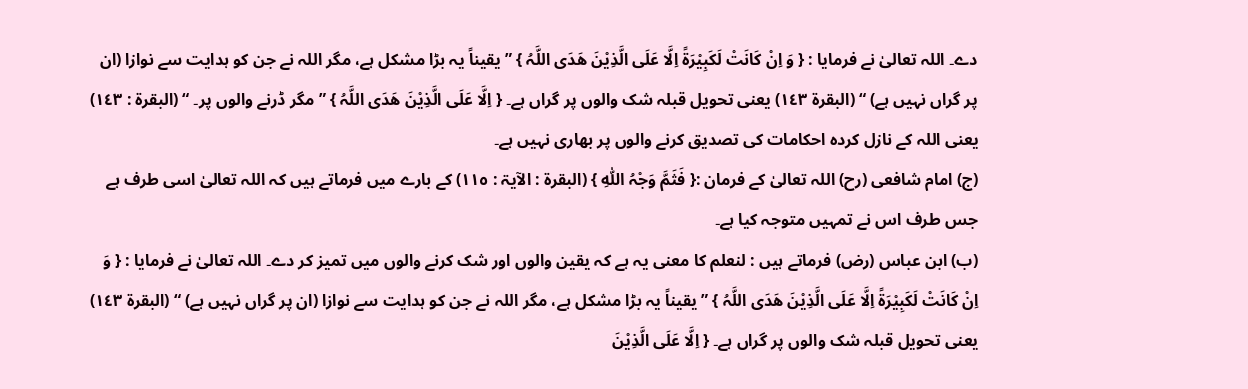دے۔ اللہ تعالیٰ نے فرمایا : { وَ اِنْ کَانَتْ لَکَبِیْرَۃً اِلَّا عَلَی الَّذِیْنَ ھَدَی اللَّہُ } ” یقیناً یہ بڑا مشکل ہے، مگر اللہ نے جن کو ہدایت سے نوازا (ان پر گراں نہیں ہے) “ (البقرۃ ١٤٣) یعنی تحویل قبلہ شک والوں پر گراں ہے۔ { اِلَّا عَلَی الَّذِیْنَ ھَدَی اللَّہُ } ” مگر ڈرنے والوں پر۔ “ (البقرۃ : ١٤٣) یعنی اللہ کے نازل کردہ احکامات کی تصدیق کرنے والوں پر بھاری نہیں ہے۔
(ج) امام شافعی (رح) اللہ تعالیٰ کے فرمان :{ فَثَمَّ وَجْہُ اللّٰہِ } (البقرۃ : الآیۃ : ١١٥) کے بارے میں فرماتے ہیں کہ اللہ تعالیٰ اسی طرف ہے جس طرف اس نے تمہیں متوجہ کیا ہے۔
(ب) ابن عباس (رض) فرماتے ہیں : لنعلم کا معنی یہ ہے کہ یقین والوں اور شک کرنے والوں میں تمیز کر دے۔ اللہ تعالیٰ نے فرمایا : { وَ اِنْ کَانَتْ لَکَبِیْرَۃً اِلَّا عَلَی الَّذِیْنَ ھَدَی اللَّہُ } ” یقیناً یہ بڑا مشکل ہے، مگر اللہ نے جن کو ہدایت سے نوازا (ان پر گراں نہیں ہے) “ (البقرۃ ١٤٣) یعنی تحویل قبلہ شک والوں پر گراں ہے۔ { اِلَّا عَلَی الَّذِیْنَ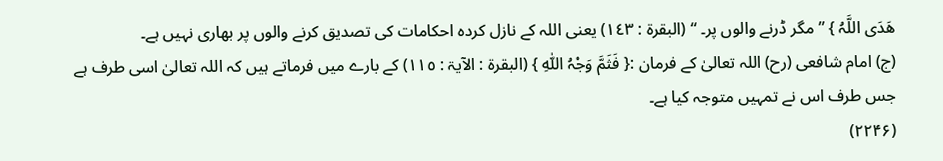ھَدَی اللَّہُ } ” مگر ڈرنے والوں پر۔ “ (البقرۃ : ١٤٣) یعنی اللہ کے نازل کردہ احکامات کی تصدیق کرنے والوں پر بھاری نہیں ہے۔
(ج) امام شافعی (رح) اللہ تعالیٰ کے فرمان :{ فَثَمَّ وَجْہُ اللّٰہِ } (البقرۃ : الآیۃ : ١١٥) کے بارے میں فرماتے ہیں کہ اللہ تعالیٰ اسی طرف ہے جس طرف اس نے تمہیں متوجہ کیا ہے۔
(۲۲۴۶)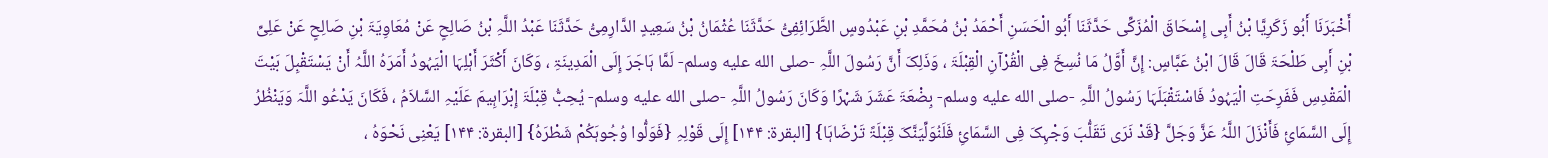أَخْبَرَنَا أَبُو زَکَرِیَّا بْنُ أَبِی إِسْحَاقَ الْمُزَکِّی حَدَّثَنَا أَبُو الْحَسَنِ أَحْمَدُ بْنُ مُحَمَّدِ بْنِ عَبْدُوسٍ الطَّرَائِفِیُّ حَدَّثَنَا عُثْمَانُ بْنُ سَعِیدٍ الدَّارِمِیُّ حَدَّثَنَا عَبْدُ اللَّہِ بْنُ صَالِحٍ عَنْ مُعَاوِیَۃَ بْنِ صَالِحٍ عَنْ عَلِیِّ بْنِ أَبِی طَلْحَۃَ قَالَ قَالَ ابْنُ عَبَّاسٍ: إِنَّ أَوَّلُ مَا نُسِخَ فِی الْقُرْآنِ الْقِبْلَۃَ ، وَذَلِکَ أَنَّ رَسُولَ اللَّہِ -صلى الله عليه وسلم- لَمَّا ہَاجَرَ إِلَی الْمَدِینَۃِ ، وَکَانَ أَکْثَرَ أَہْلِہَا الْیَہُودُ أَمَرَہُ اللَّہُ أَنْ یَسْتَقْبِلَ بَیْتَ الْمَقْدِسِ فَفَرِحَتِ الْیَہُودُ فَاسْتَقْبَلَہَا رَسُولُ اللَّہِ -صلى الله عليه وسلم- بِضْعَۃَ عَشَرَ شَہْرًا وَکَانَ رَسُولُ اللَّہِ -صلى الله عليه وسلم- یُحِبُّ قِبْلَۃَ إِبْرَاہِیمَ عَلَیْہِ السَّلاَمُ ، فَکَانَ یَدْعُو اللَّہَ وَیَنْظُرُ إِلَی السَّمَائِ فَأَنْزَلَ اللَّہُ عَزَّ وَجَلَّ {قَدْ نَرَی تَقَلُّبَ وَجْہِکَ فِی السَّمَائِ فَلَنُوَلِّیَنَّکَ قِبْلَۃً تَرْضَاہَا} [البقرۃ: ۱۴۴] إِلَی قَوْلِہِ {فَوَلُّوا وُجُوہَکُمْ شَطْرَہُ} [البقرۃ: ۱۴۴] یَعْنِی نَحْوَہُ ،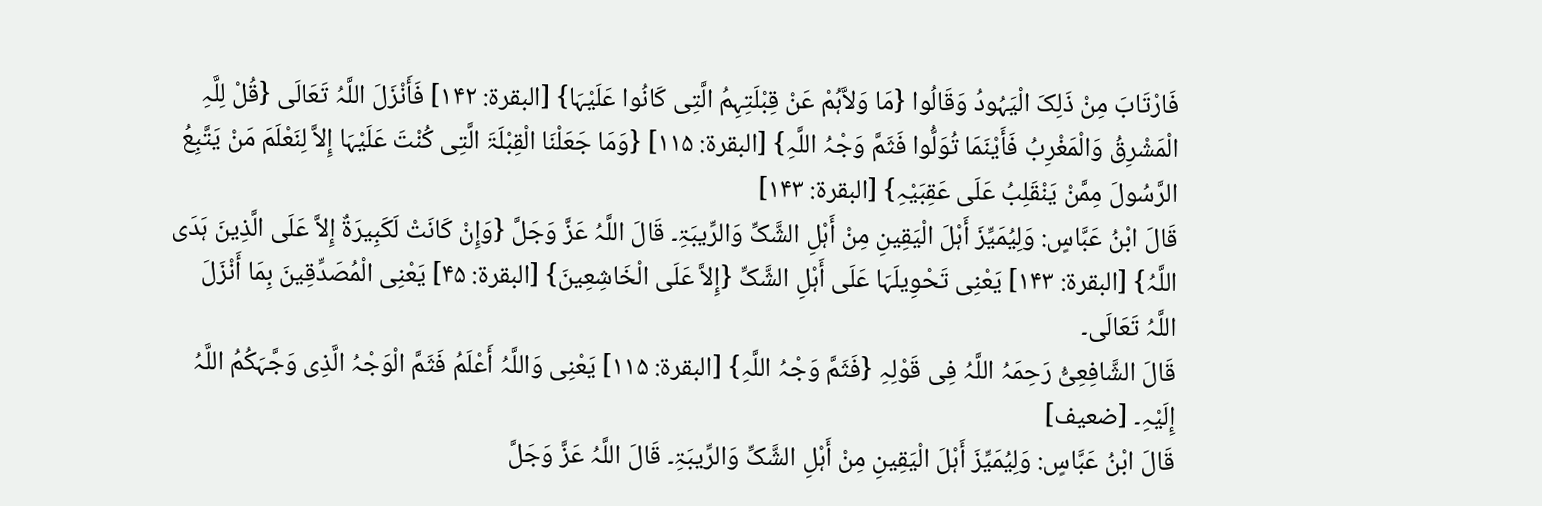فَارْتَابَ مِنْ ذَلِکَ الْیَہُودُ وَقَالُوا {مَا وَلاَّہُمْ عَنْ قِبْلَتِہِمُ الَّتِی کَانُوا عَلَیْہَا} [البقرۃ: ۱۴۲] فَأَنْزَلَ اللَّہُ تَعَالَی {قُلْ لِلَّہِ الْمَشْرِقُ وَالْمَغْرِبُ فَأَیْنَمَا تُوَلُّوا فَثَمَّ وَجْہُ اللَّہِ} [البقرۃ: ۱۱۵] {وَمَا جَعَلْنَا الْقِبْلَۃَ الَّتِی کُنْتَ عَلَیْہَا إِلاَّ لِنَعْلَمَ مَنْ یَتَّبِعُ الرَّسُولَ مِمَّنْ یَنْقَلِبُ عَلَی عَقِبَیْہِ} [البقرۃ: ۱۴۳]
قَالَ ابْنُ عَبَّاسٍ: وَلِیُمَیِّزَ أَہْلَ الْیَقِینِ مِنْ أَہْلِ الشَّکِّ وَالرِّیبَۃِ۔ قَالَ اللَّہُ عَزَّ وَجَلَّ {وَإِنْ کَانَتْ لَکَبِیرَۃٌ إِلاَّ عَلَی الَّذِینَ ہَدَی اللَّہُ} [البقرۃ: ۱۴۳] یَعْنِی تَحْوِیلَہَا عَلَی أَہْلِ الشَّکِّ {إِلاَّ عَلَی الْخَاشِعِینَ} [البقرۃ: ۴۵] یَعْنِی الْمُصَدِّقِینَ بِمَا أَنْزَلَ اللَّہُ تَعَالَی۔
قَالَ الشَّافِعِیُّ رَحِمَہُ اللَّہُ فِی قَوْلِہِ {فَثَمَّ وَجْہُ اللَّہِ} [البقرۃ: ۱۱۵] یَعْنِی وَاللَّہُ أَعْلَمُ فَثَمَّ الْوَجْہُ الَّذِی وَجَّہَکُمُ اللَّہُ إِلَیْہِ۔ [ضعیف]
قَالَ ابْنُ عَبَّاسٍ: وَلِیُمَیِّزَ أَہْلَ الْیَقِینِ مِنْ أَہْلِ الشَّکِّ وَالرِّیبَۃِ۔ قَالَ اللَّہُ عَزَّ وَجَلَّ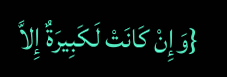{وَإِنْ کَانَتْ لَکَبِیرَۃٌ إِلاَّ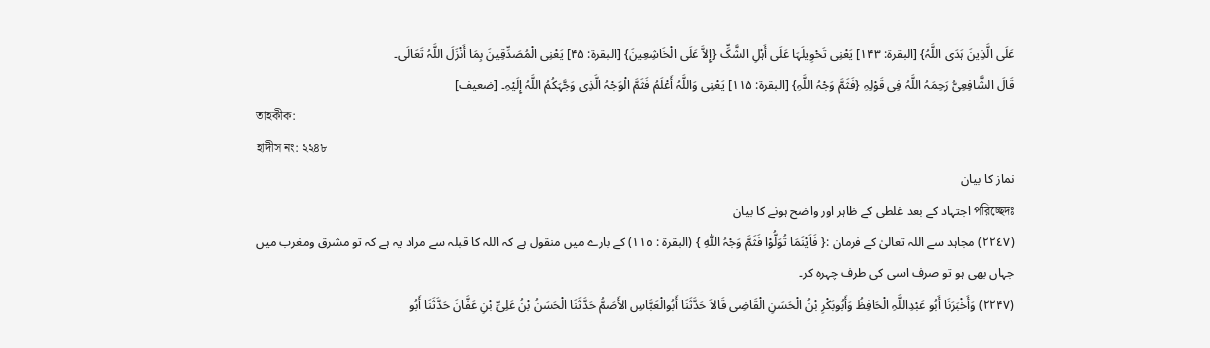عَلَی الَّذِینَ ہَدَی اللَّہُ} [البقرۃ: ۱۴۳] یَعْنِی تَحْوِیلَہَا عَلَی أَہْلِ الشَّکِّ {إِلاَّ عَلَی الْخَاشِعِینَ} [البقرۃ: ۴۵] یَعْنِی الْمُصَدِّقِینَ بِمَا أَنْزَلَ اللَّہُ تَعَالَی۔
قَالَ الشَّافِعِیُّ رَحِمَہُ اللَّہُ فِی قَوْلِہِ {فَثَمَّ وَجْہُ اللَّہِ} [البقرۃ: ۱۱۵] یَعْنِی وَاللَّہُ أَعْلَمُ فَثَمَّ الْوَجْہُ الَّذِی وَجَّہَکُمُ اللَّہُ إِلَیْہِ۔ [ضعیف]
তাহকীক:
হাদীস নং: ২২৪৮
نماز کا بیان
পরিচ্ছেদঃ اجتہاد کے بعد غلطی کے ظاہر اور واضح ہونے کا بیان
(٢٢٤٧) مجاہد سے اللہ تعالیٰ کے فرمان :{ فَاَیْنَمَا تُوَلُّوْا فَثَمَّ وَجْہُ اللّٰہِ } (البقرۃ : ١١٥) کے بارے میں منقول ہے کہ اللہ کا قبلہ سے مراد یہ ہے کہ تو مشرق ومغرب میں جہاں بھی ہو تو صرف اسی کی طرف چہرہ کر۔
(۲۲۴۷) وَأَخْبَرَنَا أَبُو عَبْدِاللَّہِ الْحَافِظُ وَأَبُوبَکْرِ بْنُ الْحَسَنِ الْقَاضِی قَالاَ حَدَّثَنَا أَبُوالْعَبَّاسِ الأَصَمُّ حَدَّثَنَا الْحَسَنُ بْنُ عَلِیِّ بْنِ عَفَّانَ حَدَّثَنَا أَبُو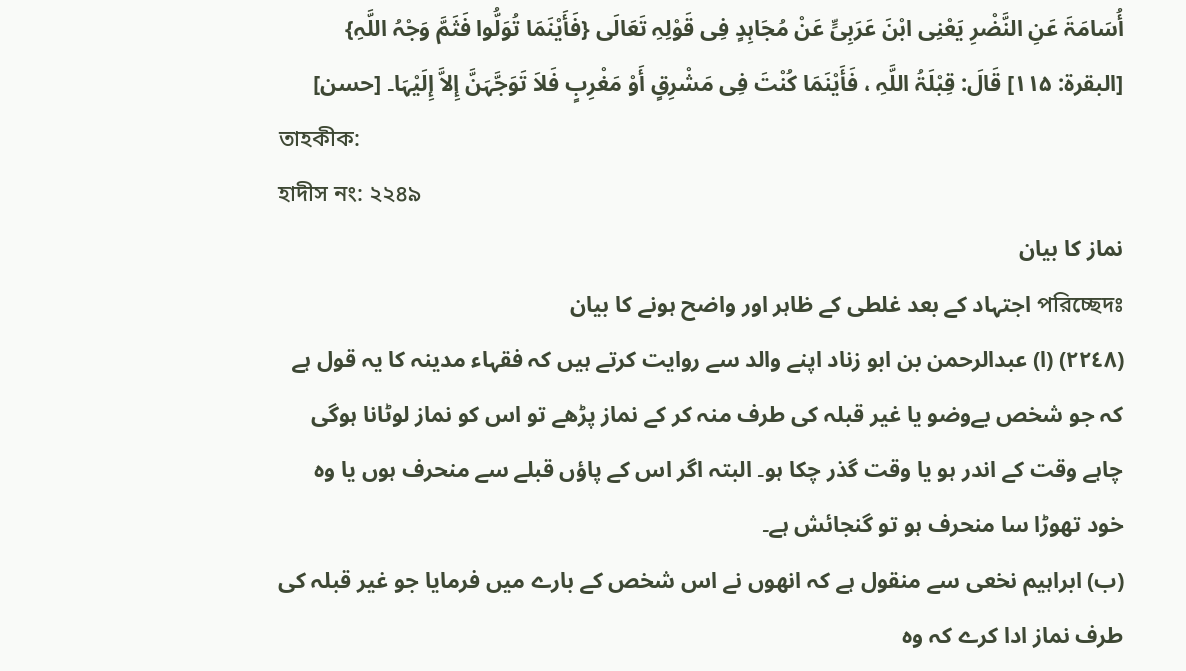أُسَامَۃَ عَنِ النَّضْرِ یَعْنِی ابْنَ عَرَبِیٍّ عَنْ مُجَاہِدٍ فِی قَوْلِہِ تَعَالَی {فَأَیْنَمَا تُوَلُّوا فَثَمَّ وَجْہُ اللَّہِ} [البقرۃ: ۱۱۵] قَالَ: قِبْلَۃُ اللَّہِ ، فَأَیْنَمَا کُنْتَ فِی مَشْرِقٍ أَوْ مَغْرِبٍ فَلاَ تَوَجَّہَنَّ إِلاَّ إِلَیْہَا۔ [حسن]
তাহকীক:
হাদীস নং: ২২৪৯
نماز کا بیان
পরিচ্ছেদঃ اجتہاد کے بعد غلطی کے ظاہر اور واضح ہونے کا بیان
(٢٢٤٨) (ا) عبدالرحمن بن ابو زناد اپنے والد سے روایت کرتے ہیں کہ فقہاء مدینہ کا یہ قول ہے کہ جو شخص بےوضو یا غیر قبلہ کی طرف منہ کر کے نماز پڑھے تو اس کو نماز لوٹانا ہوگی چاہے وقت کے اندر ہو یا وقت گذر چکا ہو۔ البتہ اگر اس کے پاؤں قبلے سے منحرف ہوں یا وہ خود تھوڑا سا منحرف ہو تو گنجائش ہے۔
(ب) ابراہیم نخعی سے منقول ہے کہ انھوں نے اس شخص کے بارے میں فرمایا جو غیر قبلہ کی طرف نماز ادا کرے کہ وہ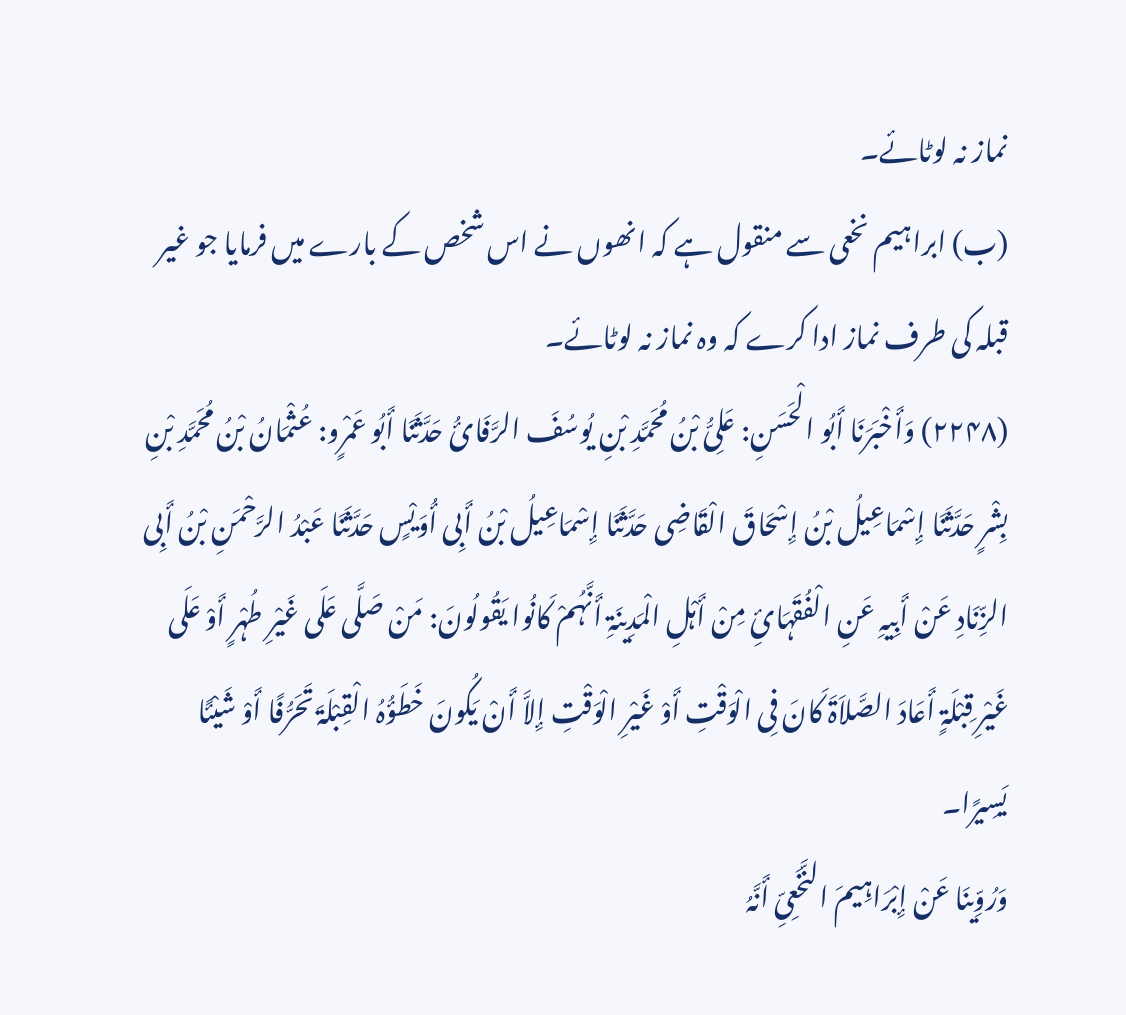نماز نہ لوٹائے۔
(ب) ابراہیم نخعی سے منقول ہے کہ انھوں نے اس شخص کے بارے میں فرمایا جو غیر قبلہ کی طرف نماز ادا کرے کہ وہ نماز نہ لوٹائے۔
(۲۲۴۸) وَأَخْبَرَنَا أَبُو الْحَسَنِ: عَلِیُّ بْنُ مُحَمَّدِ بْنِ یُوسُفَ الرَّفَائُ حَدَّثَنَا أَبُو عَمْرٍو: عُثْمَانُ بْنُ مُحَمَّدِ بْنِ بِشْرٍ حَدَّثَنَا إِسْمَاعِیلُ بْنُ إِسْحَاقَ الْقَاضِی حَدَّثَنَا إِسْمَاعِیلُ بْنُ أَبِی أُوَیْسٍ حَدَّثَنَا عَبْدُ الرَّحْمَنِ بْنُ أَبِی الزِّنَادِ عَنْ أَبِیہِ عَنِ الْفُقَہَائِ مِنْ أَہْلِ الْمَدِینَۃِ أَنَّہُمْ کَانُوا یَقُولُونَ: مَنْ صَلَّی عَلَی غَیْرِ طُہْرٍ أَوْ عَلَی غَیْرِ قِبْلَۃٍ أَعَادَ الصَّلاَۃَ کَانَ فِی الْوَقْتِ أَوْ غَیْرِ الْوَقْتِ إِلاَّ أَنْ یَکُونَ خَطَؤُہُ الْقِبْلَۃَ تَحَرُّفًا أَوْ شَیْئًا یَسِیرًا۔
وَرُوِّینَا عَنْ إِبْرَاہِیمَ النَّخَعِیِّ أَنَّہُ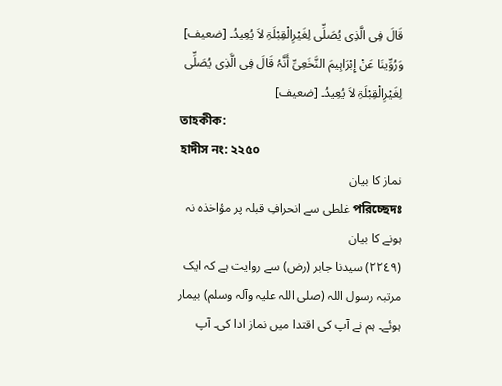قَالَ فِی الَّذِی یُصَلِّی لِغَیْرِالْقِبْلَۃِ لاَ یُعِیدُ۔ [ضعیف]
وَرُوِّینَا عَنْ إِبْرَاہِیمَ النَّخَعِیِّ أَنَّہُ قَالَ فِی الَّذِی یُصَلِّی لِغَیْرِالْقِبْلَۃِ لاَ یُعِیدُ۔ [ضعیف]
তাহকীক:
হাদীস নং: ২২৫০
نماز کا بیان
পরিচ্ছেদঃ غلطی سے انحرافِ قبلہ پر مؤاخذہ نہ ہونے کا بیان
(٢٢٤٩) سیدنا جابر (رض) سے روایت ہے کہ ایک مرتبہ رسول اللہ (صلی اللہ علیہ وآلہ وسلم) بیمار ہوئے۔ ہم نے آپ کی اقتدا میں نماز ادا کی۔ آپ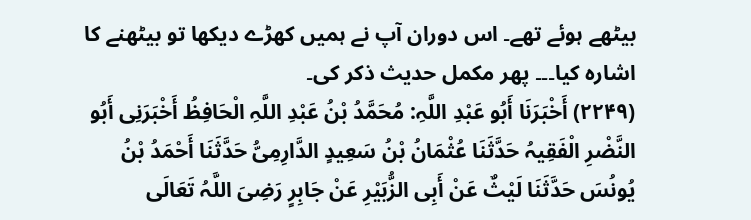بیٹھے ہوئے تھے۔ اس دوران آپ نے ہمیں کھڑے دیکھا تو بیٹھنے کا اشارہ کیا۔۔۔ پھر مکمل حدیث ذکر کی۔
(۲۲۴۹) أَخْبَرَنَا أَبُو عَبْدِ اللَّہِ: مُحَمَّدُ بْنُ عَبْدِ اللَّہِ الْحَافِظُ أَخْبَرَنِی أَبُو النَّضْرِ الْفَقِیہُ حَدَّثَنَا عُثْمَانُ بْنُ سَعِیدٍ الدَّارِمِیُّ حَدَّثَنَا أَحْمَدُ بْنُ یُونُسَ حَدَّثَنَا لَیْثٌ عَنْ أَبِی الزُّبَیْرِ عَنْ جَابِرٍ رَضِیَ اللَّہُ تَعَالَی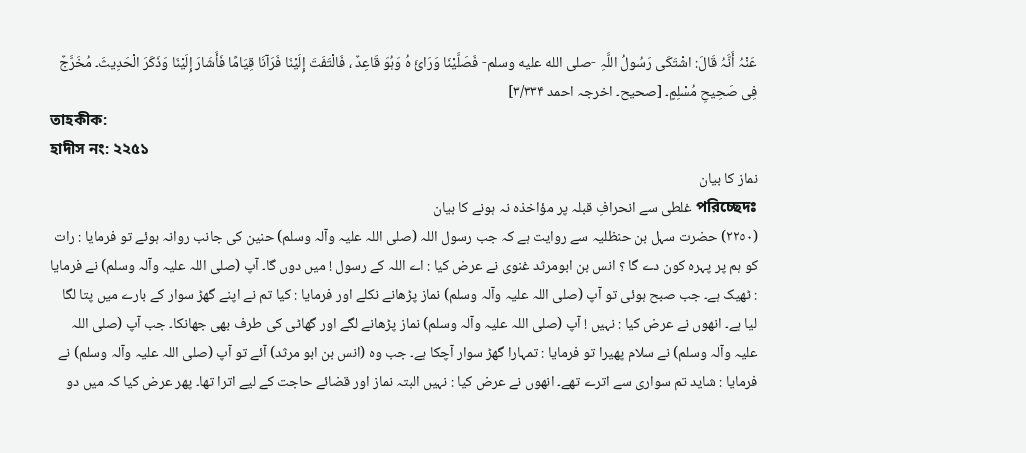عَنْہُ أَنَّہُ قَالَ: اشْتَکَی رَسُولُ اللَّہِ -صلى الله عليه وسلم- فَصَلَّیْنَا وَرَائَ ہُ وَہُوَ قَاعِدٌ ، فَالْتَفَتَ إِلَیْنَا فَرَآنَا قِیَامًا فَأَشَارَ إِلَیْنَا وَذَکَرَ الْحَدِیثَ۔ مُخَرَّجٌ فِی صَحِیحِ مُسْلِمٍ۔ [صحیح۔ اخرجہ احمد ۳/۳۳۴]
তাহকীক:
হাদীস নং: ২২৫১
نماز کا بیان
পরিচ্ছেদঃ غلطی سے انحرافِ قبلہ پر مؤاخذہ نہ ہونے کا بیان
(٢٢٥٠) حضرت سہل بن حنظلیہ سے روایت ہے کہ جب رسول اللہ (صلی اللہ علیہ وآلہ وسلم) حنین کی جانب روانہ ہوئے تو فرمایا : رات کو ہم پر پہرہ کون دے گا ؟ انس بن ابومرثد غنوی نے عرض کیا : اے اللہ کے رسول ! میں دوں گا۔ آپ (صلی اللہ علیہ وآلہ وسلم) نے فرمایا : ٹھیک ہے۔ جب صبح ہوئی تو آپ (صلی اللہ علیہ وآلہ وسلم) نماز پڑھانے نکلے اور فرمایا : کیا تم نے اپنے گھڑ سوار کے بارے میں پتا لگا لیا ہے۔ انھوں نے عرض کیا : نہیں ! آپ (صلی اللہ علیہ وآلہ وسلم) نماز پڑھانے لگے اور گھاٹی کی طرف بھی جھانکا۔ جب آپ (صلی اللہ علیہ وآلہ وسلم) نے سلام پھیرا تو فرمایا : تمہارا گھڑ سوار آچکا ہے۔ جب وہ (انس بن ابو مرثد) آئے تو آپ (صلی اللہ علیہ وآلہ وسلم) نے فرمایا : شاید تم سواری سے اترے تھے۔ انھوں نے عرض کیا : نہیں البتہ نماز اور قضائے حاجت کے لیے اترا تھا۔ پھر عرض کیا کہ میں دو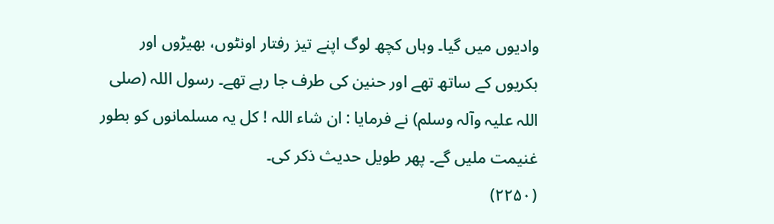وادیوں میں گیا۔ وہاں کچھ لوگ اپنے تیز رفتار اونٹوں، بھیڑوں اور بکریوں کے ساتھ تھے اور حنین کی طرف جا رہے تھے۔ رسول اللہ (صلی اللہ علیہ وآلہ وسلم) نے فرمایا : ان شاء اللہ ! کل یہ مسلمانوں کو بطور غنیمت ملیں گے۔ پھر طویل حدیث ذکر کی۔
(۲۲۵۰)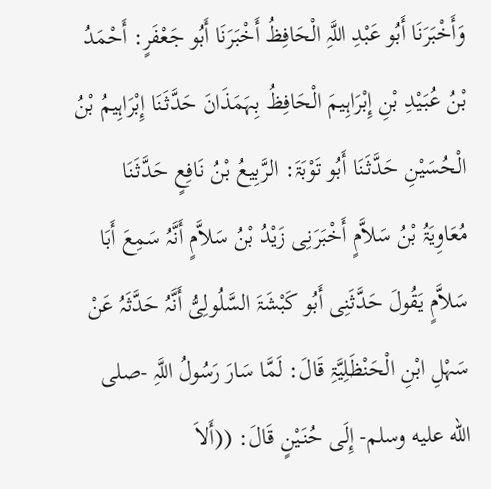وَأَخْبَرَنَا أَبُو عَبْدِ اللَّہِ الْحَافِظُ أَخْبَرَنَا أَبُو جَعْفَرٍ: أَحْمَدُ بْنُ عُبَیْدِ بْنِ إِبْرَاہِیمَ الْحَافِظُ بِہَمَذَانَ حَدَّثَنَا إِبْرَاہِیمُ بْنُ الْحُسَیْنِ حَدَّثَنَا أَبُو تَوْبَۃَ: الرَّبِیعُ بْنُ نَافِعٍ حَدَّثَنَا مُعَاوِیَۃُ بْنُ سَلاَّمٍ أَخْبَرَنِی زَیْدُ بْنُ سَلاَّمٍ أَنَّہُ سَمِعَ أَبَا سَلاَّمٍ یَقُولَ حَدَّثَنِی أَبُو کَبْشَۃَ السَّلُولِیُّ أَنَّہُ حَدَّثَہُ عَنْ سَہْلِ ابْنِ الْحَنْظَلِیَّۃِ قَالَ: لَمَّا سَارَ رَسُولُ اللَّہِ -صلى الله عليه وسلم- إِلَی حُنَیْنٍ قَالَ: ((أَلاَ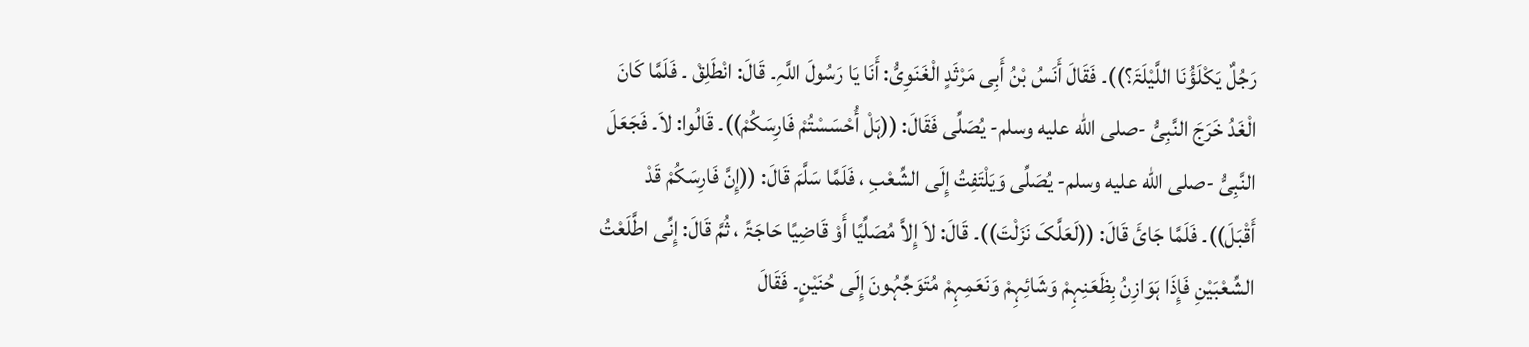رَجُلٌ یَکْلَؤُنَا اللَّیْلَۃَ؟))۔ فَقَالَ أَنَسُ بْنُ أَبِی مَرْثَدٍ الْغَنَوِیُّ: أَنَا یَا رَسُولَ اللَّہِ۔ قَالَ: انْطَلِقْ ۔ فَلَمَّا کَانَ الْغَدُ خَرَجَ النَّبِیُّ -صلى الله عليه وسلم- یُصَلِّی فَقَالَ: ((ہَلْ أُحْسَسْتُمْ فَارِسَکُمْ))۔ قَالُوا: لاَ۔ فَجَعَلَ النَّبِیُّ -صلى الله عليه وسلم- یُصَلِّی وَیَلْتَفِتُ إِلَی الشِّعْبِ ، فَلَمَّا سَلَّمَ قَالَ: ((إِنَّ فَارِسَکُمْ قَدْ أَقْبَلَ))۔ فَلَمَّا جَائَ قَالَ: ((لَعَلَّکَ نَزَلْتَ))۔ قَالَ: لاَ إِلاَّ مُصَلِّیًا أَوْ قَاضِیًا حَاجَۃً ، ثُمَّ قَالَ: إِنِّی اطَّلَعْتُ الشِّعْبَیْنِ فَإِذَا ہَوَازِنُ بِظَعَنِہِمْ وَشَائِہِمْ وَنَعَمِہِمْ مُتَوَجِّہُونَ إِلَی حُنَیْنٍ۔ فَقَالَ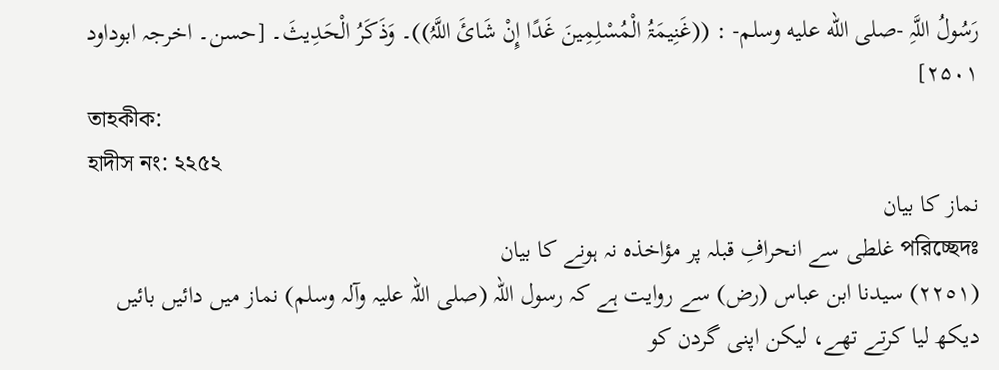رَسُولُ اللَّہِ -صلى الله عليه وسلم- : ((غَنِیمَۃُ الْمُسْلِمِینَ غَدًا إِنْ شَائَ اللَّہُ))۔ وَذَکَرُ الْحَدِیثَ۔ [حسن۔ اخرجہ ابوداود ۲۵۰۱]
তাহকীক:
হাদীস নং: ২২৫২
نماز کا بیان
পরিচ্ছেদঃ غلطی سے انحرافِ قبلہ پر مؤاخذہ نہ ہونے کا بیان
(٢٢٥١) سیدنا ابن عباس (رض) سے روایت ہے کہ رسول اللہ (صلی اللہ علیہ وآلہ وسلم) نماز میں دائیں بائیں دیکھ لیا کرتے تھے، لیکن اپنی گردن کو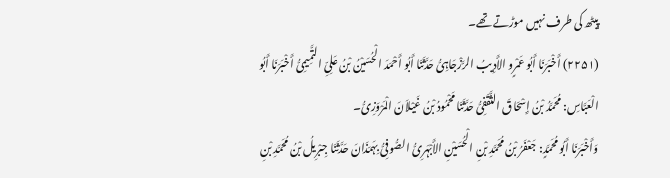پیٹھ کی طرف نہیں موڑتے تھے۔
(۲۲۵۱) أَخْبَرَنَا أَبُو عَمْرٍو الأَدِیبُ الرَّزْجَاہِیُّ حَدَّثَنَا أَبُو أَحْمَدَ الْحُسَیْنُ بْنُ عَلِیِّ التَّمِیمِیُّ أَخْبَرَنَا أَبُو الْعَبَّاسِ: مُحَمَّدُ بْنُ إِسْحَاقَ الثَّقَفِیُّ حَدَّثَنَا مَحْمُودُ بْنُ غَیْلاَنَ الْمَرْوَزِیُّ۔
وَأَخْبَرَنَا أَبُو مُحَمَّدٍ: جَعْفَرُ بْنُ مُحَمَّدِ بْنِ الْحُسَیْنِ الأَبْہَرِیُّ الصُّوفِیُّ بِہَمَذَانَ حَدَّثَنَا جِبْرِیلُ بْنُ مُحَمَّدِ بْنِ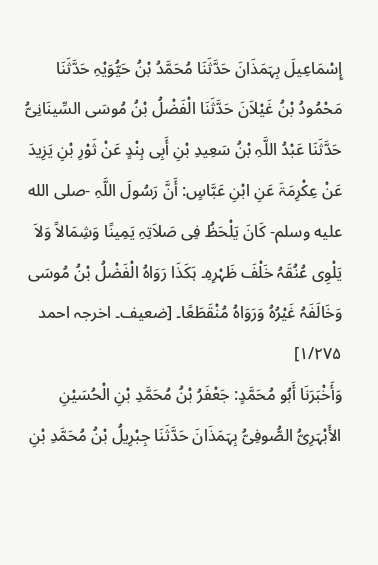إِسْمَاعِیلَ بِہَمَذَانَ حَدَّثَنَا مُحَمَّدُ بْنُ حَیُّوَیْہِ حَدَّثَنَا مَحْمُودُ بْنُ غَیْلاَنَ حَدَّثَنَا الْفَضْلُ بْنُ مُوسَی السِّینَانِیُّ حَدَّثَنَا عَبْدُ اللَّہِ بْنُ سَعِیدِ بْنِ أَبِی ہِنْدٍ عَنْ ثَوْرِ بْنِ یَزِیدَ عَنْ عِکْرِمَۃَ عَنِ ابْنِ عَبَّاسٍ: أَنَّ رَسُولَ اللَّہِ -صلى الله عليه وسلم- کَانَ یَلْحَظُ فِی صَلاَتِہِ یَمِینًا وَشِمَالاً وَلاَ یَلْوِی عُنُقَہُ خَلْفَ ظَہْرِہِ۔ ہَکَذَا رَوَاہُ الْفَضْلُ بْنُ مُوسَی وَخَالَفَہُ غَیْرُہُ وَرَوَاہُ مُنْقَطَعًا۔ [ضعیف۔ اخرجہ احمد ۱/۲۷۵]
وَأَخْبَرَنَا أَبُو مُحَمَّدٍ: جَعْفَرُ بْنُ مُحَمَّدِ بْنِ الْحُسَیْنِ الأَبْہَرِیُّ الصُّوفِیُّ بِہَمَذَانَ حَدَّثَنَا جِبْرِیلُ بْنُ مُحَمَّدِ بْنِ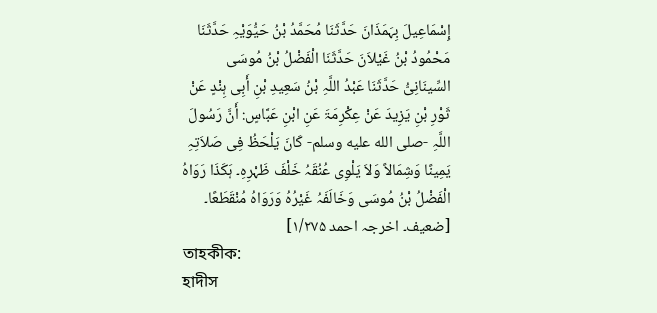إِسْمَاعِیلَ بِہَمَذَانَ حَدَّثَنَا مُحَمَّدُ بْنُ حَیُّوَیْہِ حَدَّثَنَا مَحْمُودُ بْنُ غَیْلاَنَ حَدَّثَنَا الْفَضْلُ بْنُ مُوسَی السِّینَانِیُّ حَدَّثَنَا عَبْدُ اللَّہِ بْنُ سَعِیدِ بْنِ أَبِی ہِنْدٍ عَنْ ثَوْرِ بْنِ یَزِیدَ عَنْ عِکْرِمَۃَ عَنِ ابْنِ عَبَّاسٍ: أَنَّ رَسُولَ اللَّہِ -صلى الله عليه وسلم- کَانَ یَلْحَظُ فِی صَلاَتِہِ یَمِینًا وَشِمَالاً وَلاَ یَلْوِی عُنُقَہُ خَلْفَ ظَہْرِہِ۔ ہَکَذَا رَوَاہُ الْفَضْلُ بْنُ مُوسَی وَخَالَفَہُ غَیْرُہُ وَرَوَاہُ مُنْقَطَعًا۔ [ضعیف۔ اخرجہ احمد ۱/۲۷۵]
তাহকীক:
হাদীস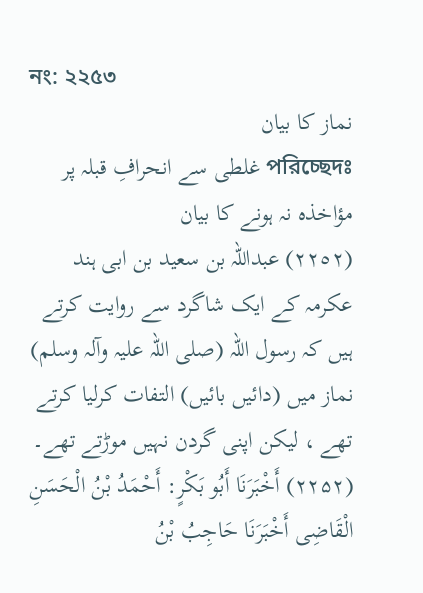নং: ২২৫৩
نماز کا بیان
পরিচ্ছেদঃ غلطی سے انحرافِ قبلہ پر مؤاخذہ نہ ہونے کا بیان
(٢٢٥٢) عبداللہ بن سعید بن ابی ہند عکرمہ کے ایک شاگرد سے روایت کرتے ہیں کہ رسول اللہ (صلی اللہ علیہ وآلہ وسلم) نماز میں (دائیں بائیں) التفات کرلیا کرتے تھے ، لیکن اپنی گردن نہیں موڑتے تھے۔
(۲۲۵۲) أَخْبَرَنَا أَبُو بَکْرٍ: أَحْمَدُ بْنُ الْحَسَنِ الْقَاضِی أَخْبَرَنَا حَاجِبُ بْنُ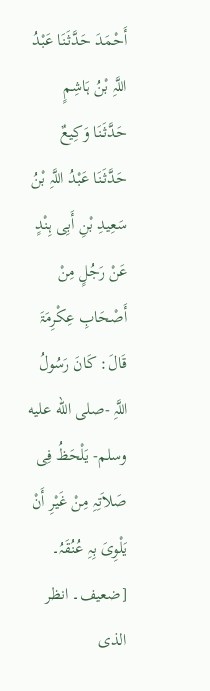أَحْمَدَ حَدَّثَنَا عَبْدُ اللَّہِ بْنُ ہَاشِمٍ حَدَّثَنَا وَکِیعٌ حَدَّثَنَا عَبْدُ اللَّہِ بْنُ سَعِیدِ بْنِ أَبِی ہِنْدٍ عَنْ رَجُلٍ مِنْ أَصْحَابِ عِکْرِمَۃَ قَالَ: کَانَ رَسُولُ اللَّہِ -صلى الله عليه وسلم- یَلْحَظُ فِی صَلاَتِہِ مِنْ غَیْرِ أَنْ یَلْوِیَ بِہِ عُنُقَہُ۔ [ضعیف۔ انظر الذی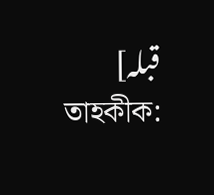قبلہ]
তাহকীক: